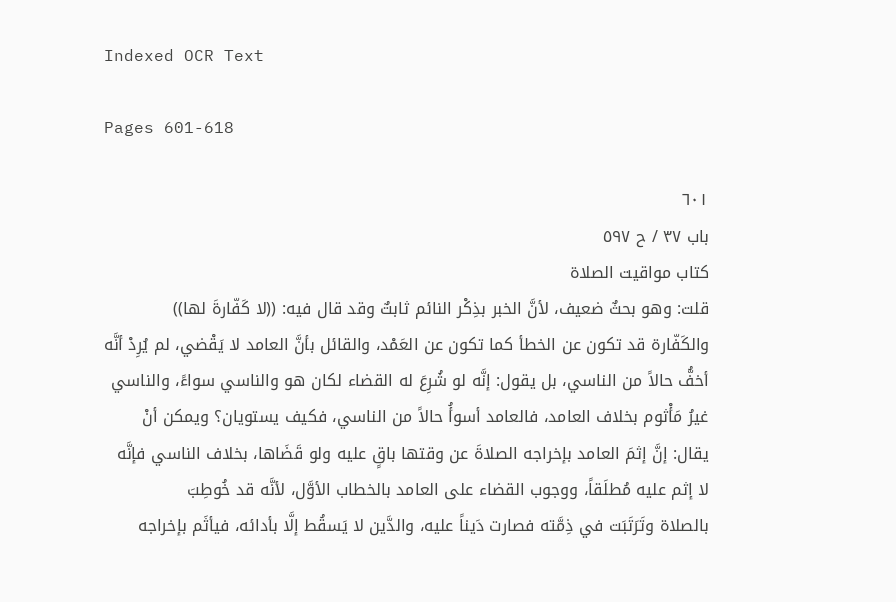Indexed OCR Text

Pages 601-618

٦٠١
باب ٣٧ / ح ٥٩٧
كتاب مواقيت الصلاة
قلت: وهو بحثٌ ضعيف، لأنَّ الخبر بذِكْر النائم ثابتٌ وقد قال فيه: ((لا كَفّارةَ لها))
والكَفّارة قد تكون عن الخطأ كما تكون عن العَمْد، والقائل بأنَّ العامد لا يَقْضي، لم يُرِدْ أنَّه
أخفُّ حالاً من الناسي، بل يقول: إنَّه لو شُرِعَ له القضاء لكان هو والناسي سواءً، والناسي
غيرُ مَأْثوم بخلاف العامد، فالعامد أسوأُ حالاً من الناسي، فكيف يستويان؟ ويمكن أنْ
يقال: إنَّ إثمَ العامد بإخراجه الصلاةَ عن وقتها باقٍ عليه ولو قَضَاها، بخلاف الناسي فإنَّه
لا إثم عليه مُطلَقاً، ووجوب القضاء على العامد بالخطاب الأوَّل، لأنَّه قد خُوطِبَ
بالصلاة وتَرَتَبَت في ذِمَّته فصارت دَيناً عليه، والدَّين لا يَسقُط إلَّا بأدائه، فيأثَم بإخراجه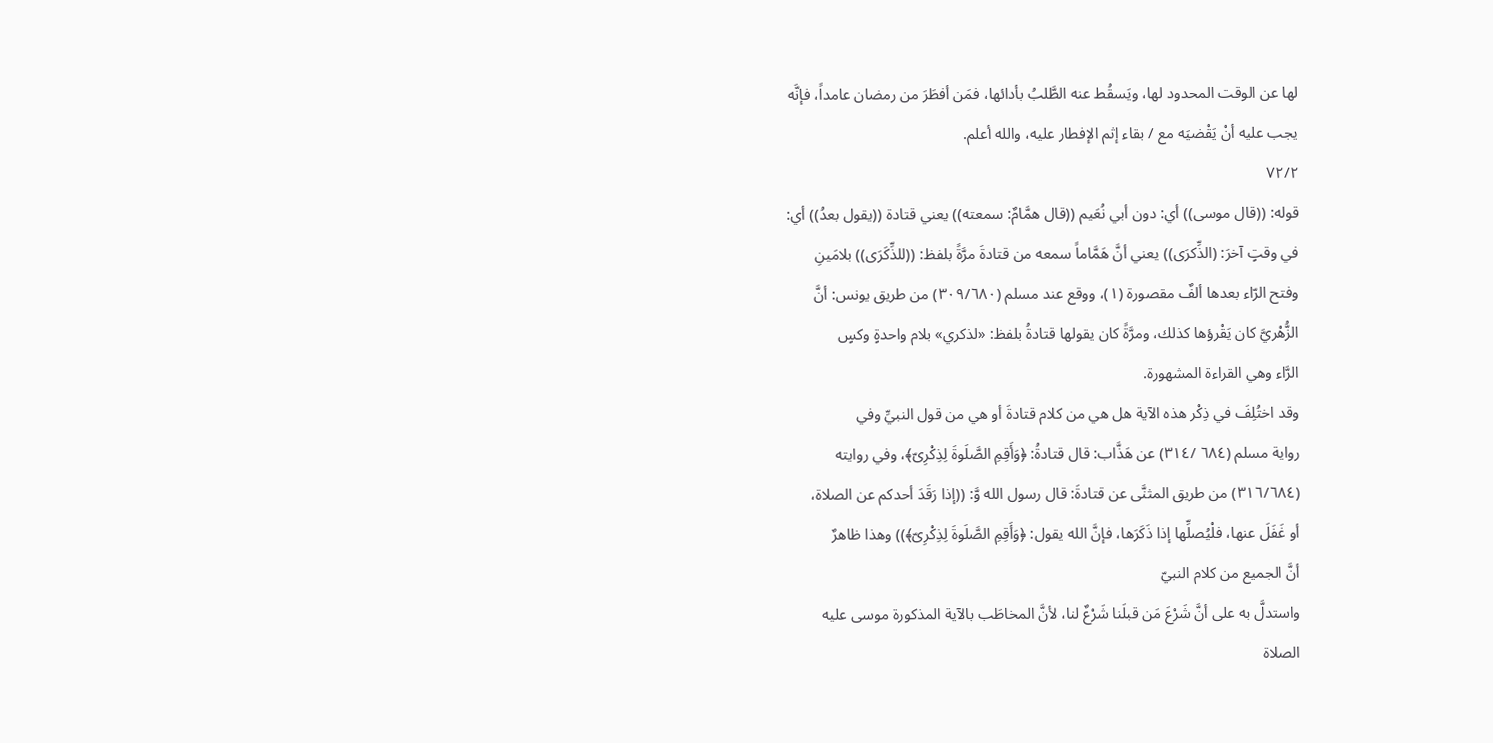لها عن الوقت المحدود لها، ويَسقُط عنه الطَّلبُ بأدائها، فمَن أفطَرَ من رمضان عامداً، فإنَّه
يجب عليه أنْ يَقْضيَه مع / بقاء إثم الإفطار عليه، والله أعلم.
٧٢/٢
قوله: ((قال موسى)) أي: دون أبي نُعَيم ((قال همَّامٌ: سمعته)) يعني قتادة ((يقول بعدُ)) أي:
في وقتٍ آخرَ: (الذِّكرَى)) يعني أنَّ هَمَّاماً سمعه من قتادةَ مرَّةً بلفظ: ((للذِّكَرَى)) بلامَينِ
وفتح الرّاء بعدها ألفٌ مقصورة (١)، ووقع عند مسلم (٣٠٩/٦٨٠) من طريق يونس: أنَّ
الزُّهْريَّ كان يَقْرؤها كذلك، ومرَّةً كان يقولها قتادةُ بلفظ: «لذكري» بلام واحدةٍ وکسٍ
الرَّاء وهي القراءة المشهورة.
وقد اختُلِفَ في ذِكْر هذه الآية هل هي من كلام قتادةَ أو هي من قول النبيِّ وفي
رواية مسلم (٦٨٤ /٣١٤) عن هَذَّاب: قال قتادةُ: ﴿وَأَقِمِ الصَّلَوةَ لِذِكْرِىّ﴾، وفي روايته
(٣١٦/٦٨٤) من طريق المثنَّى عن قتادةَ: قال رسول الله وَّ: ((إذا رَقَدَ أحدكم عن الصلاة،
أو غَفَلَ عنها، فلْيُصلِّها إذا ذَكَرَها، فإنَّ الله يقول: ﴿وَأَقِمِ الصَّلَوةَ لِذِكْرِىّ﴾)) وهذا ظاهرٌ
أنَّ الجميع من كلام النبيّ
واستدلَّ به على أنَّ شَرْعَ مَن قبلَنا شَرْعٌ لنا، لأنَّ المخاطَب بالآية المذكورة موسى عليه
الصلاة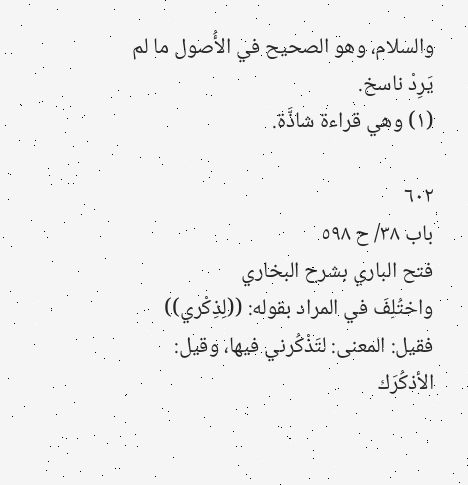والسلام، وهو الصحيح في الأُصول ما لم يَرِدْ ناسخ.
(١) وهي قراءة شاذَّة.

٦٠٢
باب ٣٨/ ح ٥٩٨
فتح الباري بشرح البخاري
واختُلِفَ في المراد بقوله: ((لِذِكْري)) فقيل: المعنى: لتَذْكُرني فيها، وقيل: الأذكُرَك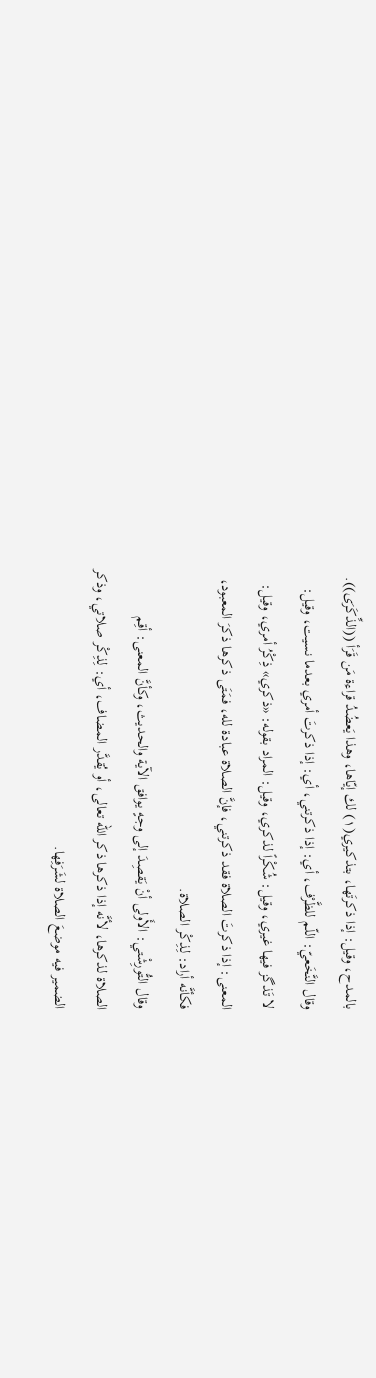بالمدح، وقيل: إذا ذكرتَها، بتذكيري(١) لك إيّاها، وهذا يَعضُدُ قراءة مَن قَرَأ ((الذِّكَرَى)).
وقال النَّخَعيّ: اللّم للظَّرْف، أي: إذا ذكرتني، أي: إذا ذكرتَ أمري بعدما نسيت، وقيل:
لا تَذگز فيها غيري، وقيل: شُكْراً لذكري، وقيل: المراد بقوله: «ذكري» ذِكْرُ أمري، وقيل:
المعنى: إذا ذكرتَ الصلاة فقد ذكرتني، فإنَّ الصلاة عبادة لله، فمَتَى ذكرها ذكرَ المعبود،
فكأنَّه أراد: لِذِكْر الصلاة.
وقال التُّورِشْتي: الأَولى أنْ يَقصِدَ إلى وجهٍ يوافق الآية والحديث، وكأنَّ المعنى: أقِم
الصلاة لذكرها، لأنَّه إذا ذكرها ذكر الله تعالى، أو يُقدَّر المضاف، أي: لِذِكْر صلاتي، وذکر
الضمير فيه موضعَ الصلاة لشَرَفِها.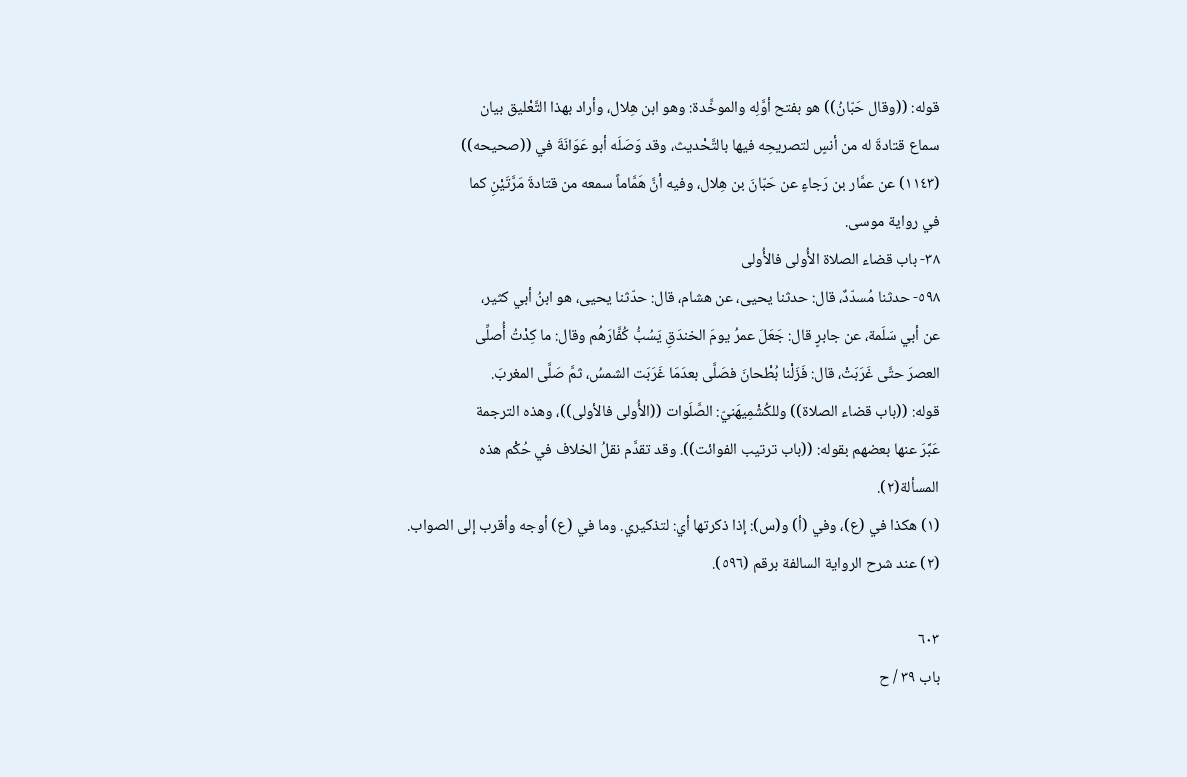قوله: ((وقال حَبّانُ)) هو بفتح أوَّلِه والموخَّدة: وهو ابن هِلال، وأراد بهذا التَّعْليق بيان
سماع قتادةَ له من أنسٍ لتصريحِه فيها بالتَّحْديث، وقد وَصَلَه أبو عَوَانَةَ في ((صحيحه))
(١١٤٣) عن عمَّار بن رَجاءٍ عن حَبّانَ بن هِلال، وفيه أنَّ هَمَّاماً سمعه من قتادةَ مَرَّتَيْنِ كما
في رواية موسى.
٣٨- باب قضاء الصلاة الأُولى فالأُولى
٥٩٨- حدثنا مُسدّدٌ، قال: حدثنا یحیی، عن هشام، قال: حدّثنا يحيى، هو ابنُ أبي کثیر،
عن أبي سَلَمة، عن جابرٍ قال: جَعَلَ عمرُ يومَ الخندَقِ يَسُبُّ كُفَّارَهُم وقال: ما كِدْتُ أُصلِّی
العصرَ حتَّى غَرَبَتْ، قال: فَزَلْنا بُطْحانَ فصَلَّى بعدَمَا غَرَبَت الشمسُ، ثمَّ صَلَّى المغربَ.
قوله: ((باب قضاء الصلاة)) وللكُشْمِيهَنيّ: الصَّلَوات ((الأُولى فالأولى))، وهذه الترجمة
عَبَّرَ عنها بعضهم بقوله: ((باب ترتيب الفوائت)). وقد تقدَّم نقلُ الخلاف في حُكْم هذه
المسألة(٢).
(١) هكذا في (ع)، وفي (أ) و(س): إذا ذكرتها أي: لتذكيري. وما في (ع) أوجه وأقرب إلى الصواب.
(٢) عند شرح الرواية السالفة برقم (٥٩٦).

٦٠٣
باب ٣٩ / ح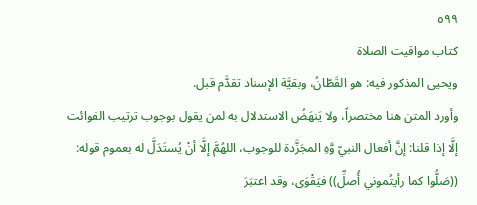٥٩٩
كتاب مواقيت الصلاة
ويحيى المذكور فيه: هو القَطّانُ، وبقيَّة الإسناد تقدَّم قبل.
وأورد المتن هنا مختصراً، ولا يَنهَضُ الاستدلال به لمن يقول بوجوب ترتيب الفوائت
إلَّا إذا قلنا: إنَّ أفعال النبيّ وَّهِ المجَزَّدة للوجوب، اللهُمَّ إلَّا أنْ يُستَدَلَّ له بعموم قوله:
((صَلُّوا كما رأيتُموني أُصلِّ)) فيَقْوَى، وقد اعتبَرَ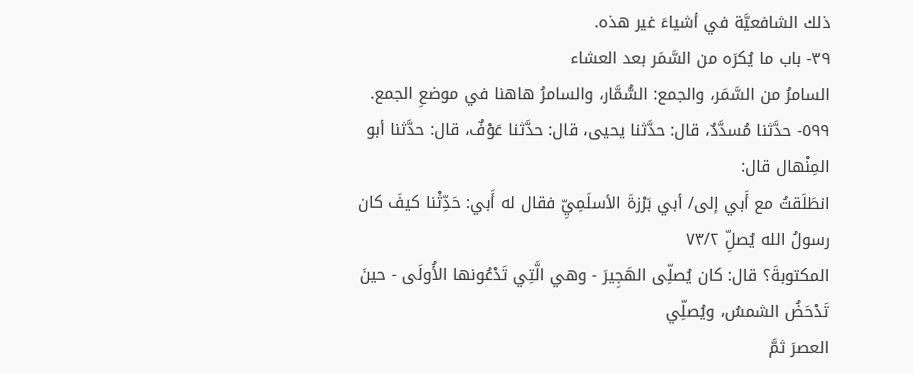ذلك الشافعيَّة في أشياءَ غير هذه.
٣٩- باب ما يُكرَه من السَّمَر بعد العشاء
السامرُ من السَّمَر، والجمع: السُّمَّار، والسامرُ هاهنا في موضعِ الجمع.
٥٩٩- حدَّثنا مُسدَّدٌ، قال: حدَّثنا يحيى، قال: حدَّثنا عَوْفٌ، قال: حدَّثنا أبو المِنْهال قال:
انطَلَقتُ مع أَبي إلى/ أبي بَرْزةَ الأسلَمِيِّ فقال له أَبي: حَدِّثْنا كيفَ كان رسولُ الله يُصلِّ ٧٣/٢
المكتوبةَ؟ قال: كان يُصلِّى الهَجِيرَ - وهي الَّتِي تَدْعُونها الأُولَى - حينَ تَدْحَضُ الشمسُ، ويُصلِّي
العصرَ ثمَّ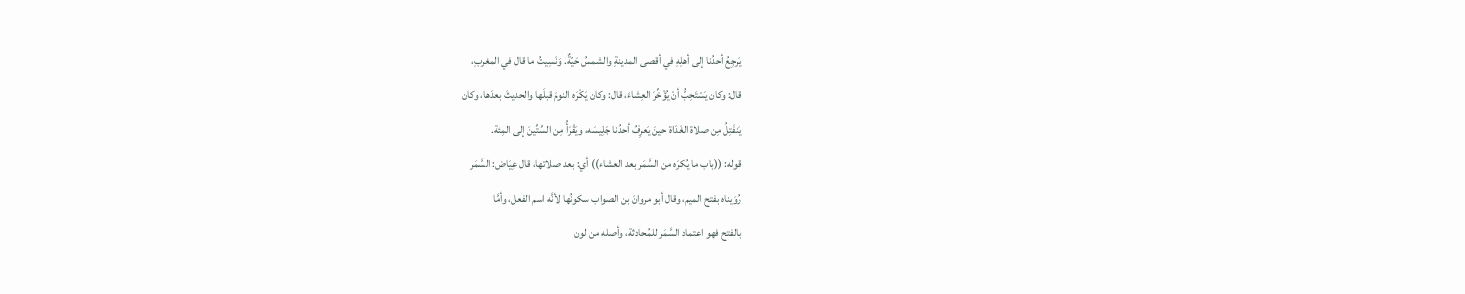يَرجِعُ أحدُنا إلى أهلِهِ في أقصى المدينةِ والشمسُ حَيّةٌ. وَنَسِيتُ ما قال في المغربِ،
قال: وكان يَسْتَحِبُّ أنْ يُؤْخِّرَ العِشاءَ، قال: وكان يَكْرَه النومَ قبلَها والحديثَ بعدَها، وكان
يَنفَتِلُ مِن صلاة الغَدَاة حينَ يَعرِفُ أحدُنا جَلِيسَه، ويَقْرَأُ مِن السِّتِّينَ إلى المِئة.
قوله: ((باب ما يُكرَه من السَّمَر بعد العشاء)) أي: بعد صلاتها، قال عِيَاض: السَّمَر
رُوَيناه بفتح الميم، وقال أبو مروانَ بن الصواب سكونُها لأنَّه اسم الفعل، وأمَّا
بالفتح فهو اعتماد السَّمَر للمُحادثة، وأصله من لون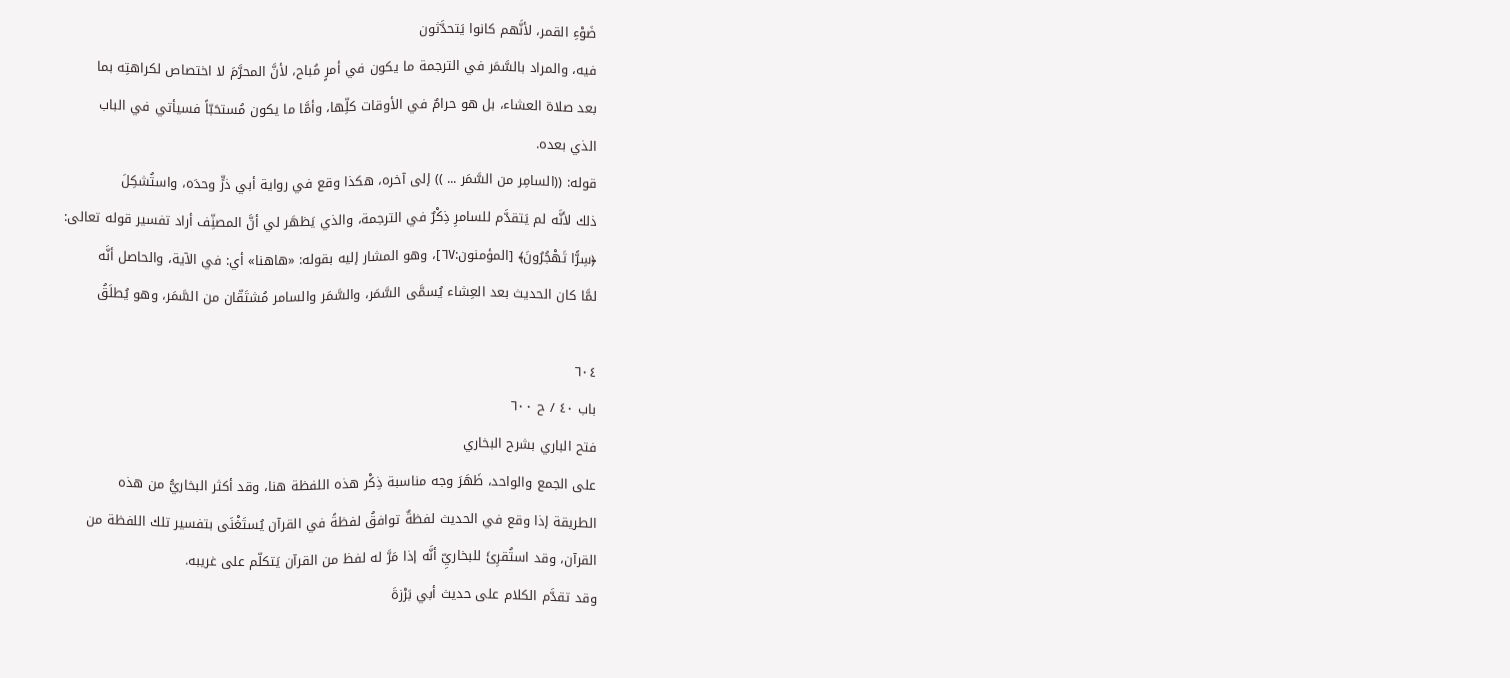ضَوْءِ القمر، لأنَّهم كانوا يَتحدَّثون
فيه، والمراد بالسَّمَر في الترجمة ما يكون في أمرٍ مُباح، لأنَّ المحرَّمَ لا اختصاص لكراهتِه بما
بعد صلاة العشاء، بل هو حرامٌ في الأوقات كلِّها، وأمَّا ما يكون مُستحَبّاً فسيأتي في الباب
الذي بعده.
قوله: ((السامِر من السَّمَر ... )) إلى آخره، هكذا وقع في رواية أبي ذرٍّ وحدَه، واستُشكِلَ
ذلك لأنَّه لم يَتقدَّم للسامرِ ذِكْرٌ في الترجمة، والذي يَظهَر لي أنَّ المصنِّف أراد تفسير قوله تعالى:
﴿سِرًّا تَهْجُرُونَ﴾ [المؤمنون:٦٧]، وهو المشار إليه بقوله: «هاهنا» أي: في الآية، والحاصل أنَّه
لمَّا كان الحديث بعد العِشاء يُسمَّى السَّمَر، والسَّمَر والسامر مُشتَقّان من السَّمَر، وهو يُطلَقُ

٦٠٤
باب ٤٠ / ح ٦٠٠
فتح الباري بشرح البخاري
على الجمع والواحد، ظَهَرَ وجه مناسبة ذِكْر هذه اللفظة هنا، وقد أكثر البخاريُّ من هذه
الطريقة إذا وقع في الحديث لفظةٌ توافقُ لفظةً في القرآن يُستَغْنَى بتفسير تلك اللفظة من
القرآن، وقد استُقرِئَ للبخاريِّ أنَّه إذا مَرَّ له لفظ من القرآن يَتكلّم على غريبه.
وقد تقدَّم الكلام على حديث أبي بَرْزةَ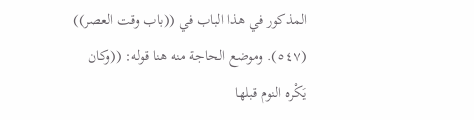المذكور في هذا الباب في ((باب وقت العصر))
(٥٤٧). وموضع الحاجة منه هنا قوله: ((وكان يَكْره النوم قبلها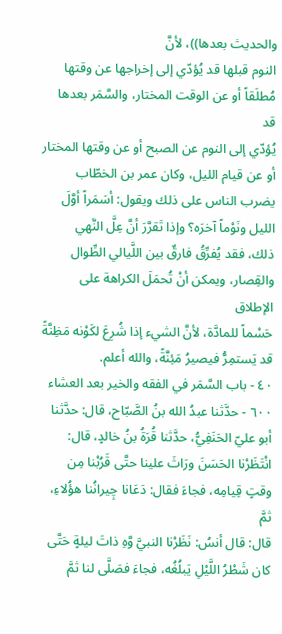والحديث بعدها))، لأنَّ
النوم قبلها قد يُؤدّي إلى إخراجها عن وقتها مُطلَقاً أو عن الوقت المختار، والسَّمَر بعدها قد
يُؤدّي إلى النوم عن الصبح أو عن وقتها المختار أو عن قيام الليل، وكان عمر بن الخطّاب
يضرب الناس على ذلك ويقول: أسَمَراً أوَّلَ الليل ونَوْماً آخرَه؟ وإذا تَقرَّرَ أنَّ عِلَّ النَّهي
ذلك، فقد يُفرِّقُ فارقٌ بين اللَّيالي الطِّوال والقِصار، ويمكن أنْ تُحمَلَ الكراهة على الإطلاق
حَسْماً للمادَّة، لأنَّ الشيء إذا شُرِعَ لكَوْنه مَظِنَّةً قد يَستمِرُّ فيصيرُ مَئِنَّةً، والله أعلم.
٤٠ - باب السَّمَر في الفقه والخير بعد العشاء
٦٠٠ - حدَّثنا عبدُ الله بنُ الصَّبّاح، قال: حدَّثنا أبو عليّ الحَنَفِيُّ، حدَّثنا قُرَةُ بنُ خالدٍ، قال:
انْتَظَرْنا الحَسَنَ ورَاثَ علينا حتَّى قَرُبْنا مِن وقتٍ قِيامِه، فجاءَ فقال: دَعَانا چِیرانُنا هؤُلاءِ، ثمَّ
قال: قال أنسُ: نَظَرْنا النبيَّ وَّهِ ذاتَ ليلةٍ حَتَّى كان شَطْرُ اللَّيْلِ يَبلُغُه، فجاءَ فصَلَّى لنا ثمَّ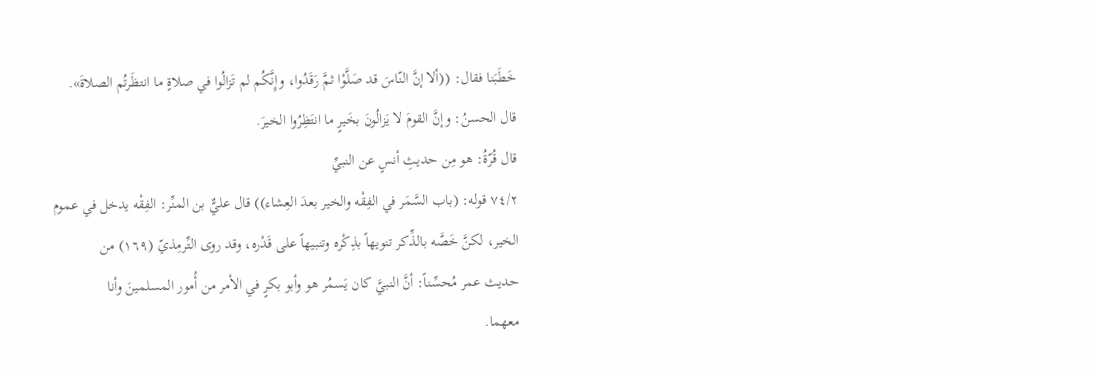خَطَبَنا فقال: ((ألا إنَّ النّاسَ قد صَلَّوْا ثمَّ رَقَدُوا، وإِنَّكُم لم تَزالُوا في صلاةٍ ما انتظَرتُم الصلاةَ».
قال الحسنُ: وإنَّ القومَ لا يَزالُونَ بخَيرٍ ما انتَظِرُوا الخيرَ.
قال قُرّةُ: هو مِن حديثِ أنسٍ عن النبيِّ
٧٤/٢ قوله: (باب السَّمَر في الفِقْه والخير بعدَ العِشاء)) قال عليٌّ بن المنِّر: الفِقْه يدخل في عموم
الخير، لكنَّ خَصَّه بالذِّكر تنويهاً بذِكْره وتنبيهاً على قَدْره، وقد روى التِّرمِذيّ (١٦٩) من
حديث عمر مُحسِّناً: أنَّ النبيَّ كان يَسمُر هو وأبو بكرٍ في الأمر من أُمور المسلمينَ وأنا
معهما.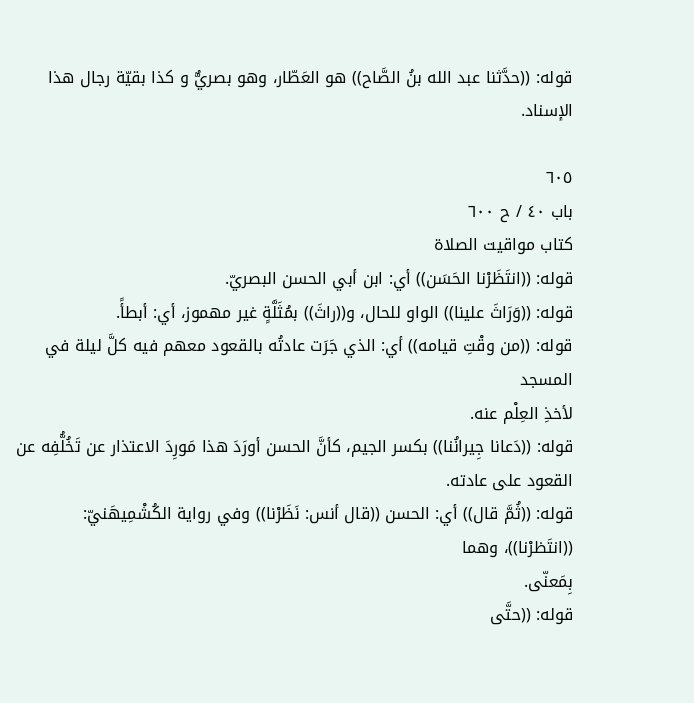قوله: ((حدَّثنا عبد الله بنُ الصَّاح)) هو العَطّار، وهو بصريٌّ و کذا بقيّة رجال هذا الإسناد.

٦٠٥
باب ٤٠ / ح ٦٠٠
كتاب مواقيت الصلاة
قوله: ((انتَظَرْنا الحَسَن)) أي: ابن أبي الحسن البصريّ.
قوله: ((وَرَاثَ علينا)) الواو للحال، و((راثَ)) بمُثَلَّةٍ غير مهموز، أي: أبطأً.
قوله: ((من وقْتِ قيامه)) أي: الذي جَرَت عادتُه بالقعود معهم فيه كلَّ ليلة في المسجد
لأخذِ العِلْم عنه.
قوله: ((دَعانا جِيرانُنا)) بكسر الجيم، كأنَّ الحسن أورَدَ هذا مَورِدَ الاعتذار عن تَخُلُّفِه عن
القعود على عادته.
قوله: ((ثُمَّ قال)) أي: الحسن ((قال أنس: نَظَرْنا)) وفي رواية الكُشْمِيهَنيّ: ((انتَظرْنا))، وهما
بِمَعنّى.
قوله: ((حتَّى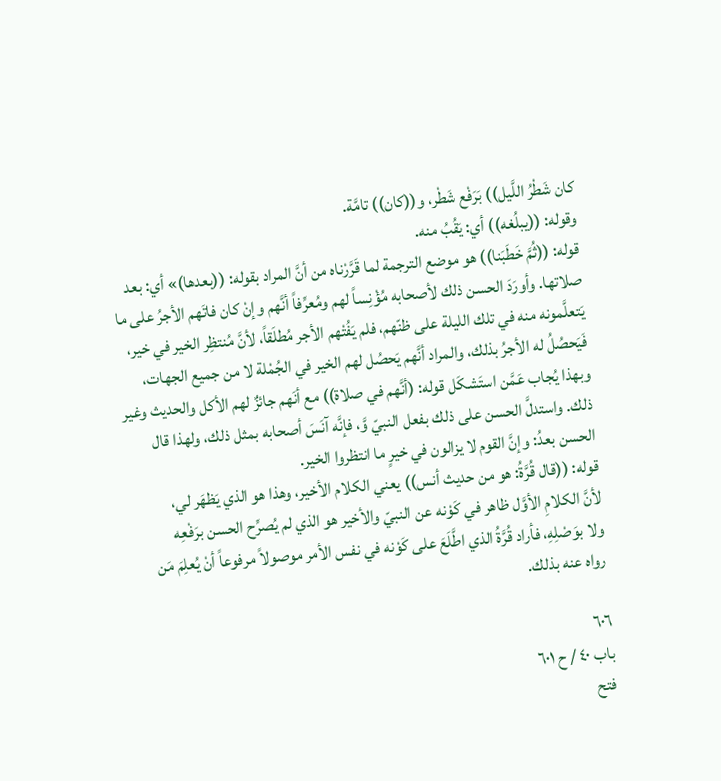كان شَطْرُ اللَّيل)) بَرَفْع شَطْر، و((كان)) تامَّة.
وقوله: ((يبلُغه)) أي: يَقُبُ منه.
قوله: ((ثُمَّ خَطَبَنا)) هو موضع الترجمة لما قَرَّرْناه من أنَّ المراد بقوله: ((بعدها)» أي: بعد
صلاتها. وأورَدَ الحسن ذلك لأصحابه مُؤْنِساً لهم ومُعرِّفاً أنَّهم وإنْ كان فاتَهم الأجرُ على ما
يَتعلَّمونه منه في تلك الليلة على ظنّهم، فلم يَفُتْهم الأجر مُطلَقاً، لأنَّ مُنتظِر الخير في خير،
فَيَحصُلُ له الأجرُ بذلك، والمراد أنَّهم يَحصُل لهم الخير في الجُمْلة لا من جميع الجهات،
وبهذا يُجاب عَمَّن استَشكَل قوله: (أنَّهم في صلاة)) مع أنَهم جائزٌ لهم الأكل والحديث وغير
ذلك. واستدلَّ الحسن على ذلك بفعل النبيّ وَّ، فإنَّه آنَسَ أصحابه بمثل ذلك، ولهذا قال
الحسن بعدُ: وإنَّ القوم لا يزالون في خيرٍ ما انتظروا الخير.
قوله: ((قال قُرَّةُ: هو من حديث أنس)) يعني الكلام الأخير، وهذا هو الذي يَظهَر لي،
لأنَّ الكلامِ الأوَّل ظاهر في كَوْنه عن النبيّ والأخير هو الذي لم يُصرِّح الحسن برَفْعِه
ولا بوَصْلِهِ، فأراد قُرَّةُ الذي اطَّلَعَ على كَوْنه في نفس الأمر موصولاً مرفوعاً أنْ يُعلِمَ مَن
رواه عنه بذلك.

٦٠٦
باب ٤٠ / ح ٦٠١
فتح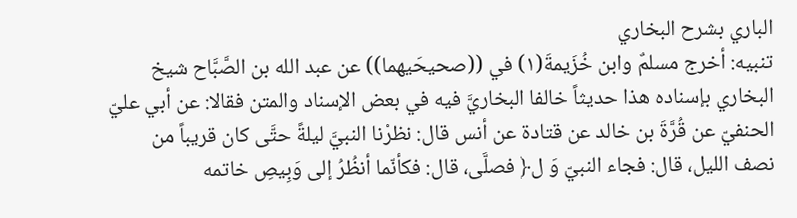الباري بشرح البخاري
تنبيه: أخرج مسلمٌ وابن خُزَيمةَ(١) في ((صحيحَيهما)) عن عبد الله بن الصَّبَّاح شيخ
البخاري بإسناده هذا حديثاً خالفا البخاريَّ فيه في بعض الإسناد والمتن فقالا: عن أبي عليّ
الحنفيّ عن قُرَّةَ بن خالد عن قتادة عن أنس قال: نظرْنا النبيَّ ليلةً حتَّى كان قريباً من
نصف الليل، قال: فجاء النبيّ وَ ل﴿ فصلَّى، قال: فكأنّما أنظُرُ إلى وَبِيصِ خاتمه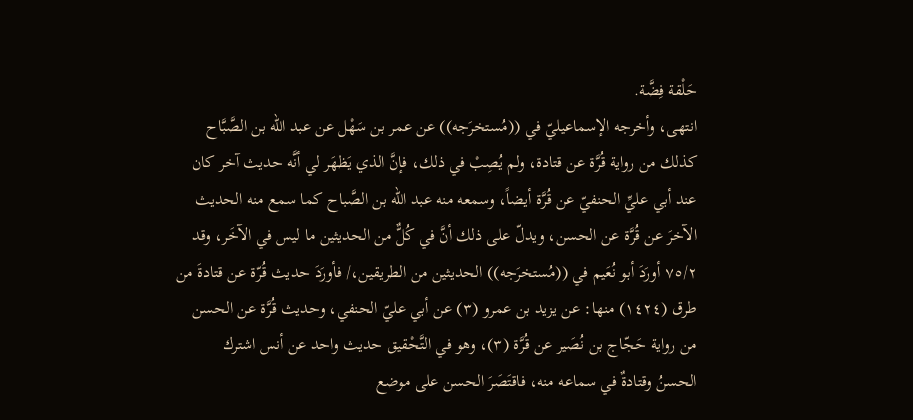حَلْقة فِضَّة.
انتهى، وأخرجه الإسماعيليّ في ((مُستخرَجه)) عن عمر بن سَهْل عن عبد الله بن الصَّبَّاح
كذلك من رواية قُرَّة عن قتادة، ولم يُصِبْ في ذلك، فإنَّ الذي يَظهَر لي أنَّه حديث آخر كان
عند أبي عليِّ الحنفيّ عن قُرَّة أيضاً، وسمعه منه عبد الله بن الصَّباح كما سمع منه الحديث
الآخرَ عن قُرَّة عن الحسن، ويدلّ على ذلك أنَّ في كُلٌّ من الحديثين ما ليس في الآخَر، وقد
٧٥/٢ أورَدَ أبو نُعَيم في ((مُستخرَجه)) الحديثين من الطريقين،/ فأورَدَ حديث قُرّة عن قتادةَ من
طرق (١٤٢٤) منها: عن يزيد بن عمرو (٣) عن أبي عليّ الحنفي، وحديث قُرَّة عن الحسن
من رواية حَجّاج بن نُصَير عن قُرَّة (٣)، وهو في التَّحْقيق حديث واحد عن أنس اشترك
الحسنُ وقتادةٌ في سماعه منه، فاقتَصَرَ الحسن على موضع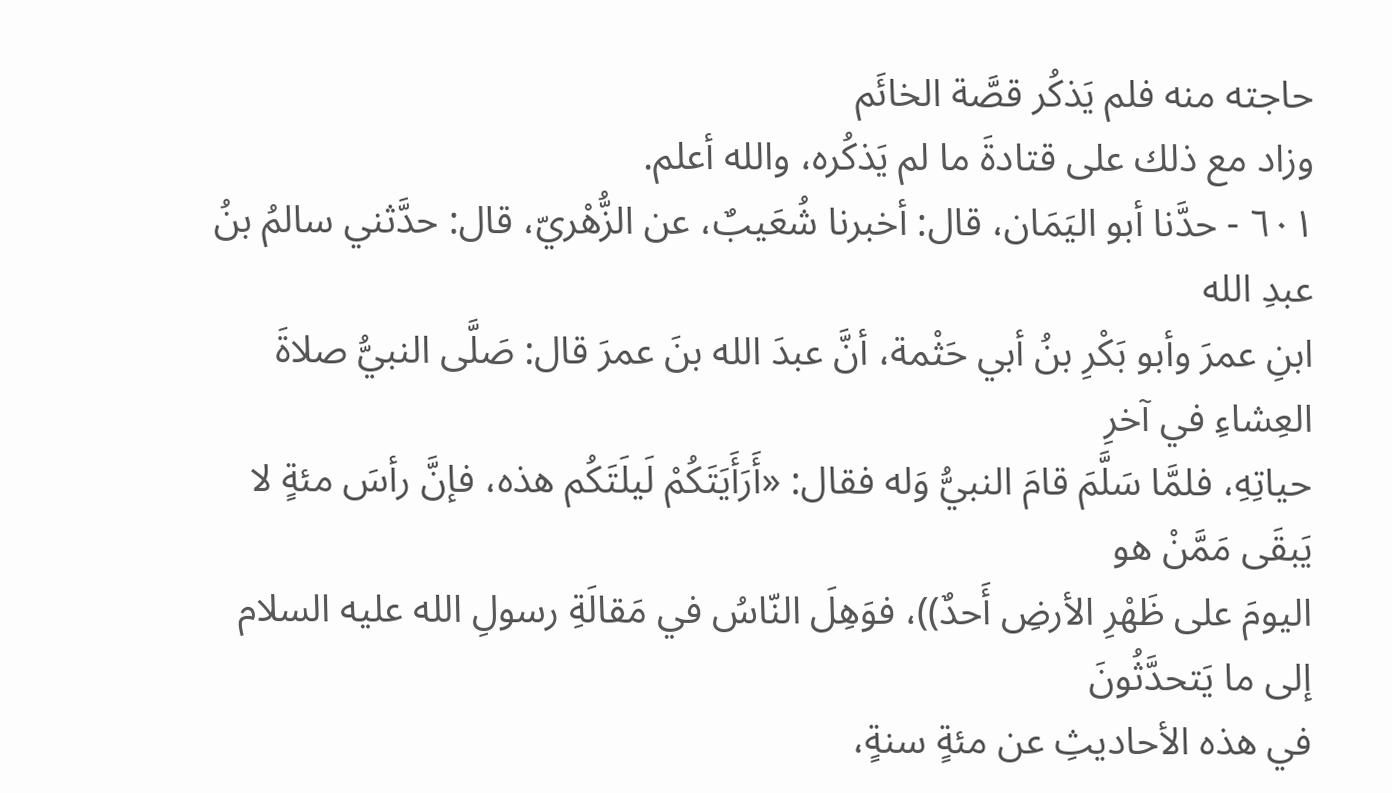حاجته منه فلم يَذكُر قصَّة الخائَم
وزاد مع ذلك على قتادةَ ما لم يَذكُره، والله أعلم.
٦٠١ - حدَّنا أبو اليَمَان، قال: أخبرنا شُعَيبٌ، عن الزُّهْريّ، قال: حدَّثني سالمُ بنُ عبدِ الله
ابنِ عمرَ وأبو بَكْرِ بنُ أبي حَثْمة، أنَّ عبدَ الله بنَ عمرَ قال: صَلَّى النبيُّ صلاةَ العِشاءِ في آخرِ
حياتِهِ، فلمَّا سَلَّمَ قامَ النبيُّ وَله فقال: «أَرَأَيَتَكُمْ لَيلَتَكُم هذه، فإنَّ رأسَ مئةٍ لا يَبقَى مَمَّنْ هو
اليومَ على ظَهْرِ الأرضِ أَحدٌ))، فوَهِلَ النّاسُ في مَقالَةِ رسولِ الله عليه السلام إلى ما يَتحدَّثُونَ
في هذه الأحاديثِ عن مئةٍ سنةٍ،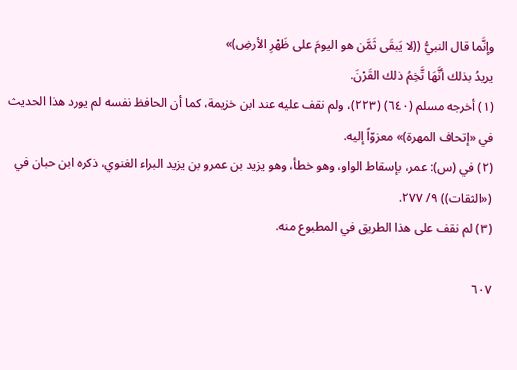وإنَّما قال النبيُّ ((لا يَبقَى ثَمَّن هو اليومَ على ظَهْرِ الأرضِ)»
يريدُ بذلك أنَّهَا تَّخِمُ ذلك القَرْنَ.
(١) أخرجه مسلم (٦٤٠) (٢٢٣)، ولم نقف عليه عند ابن خزيمة، كما أن الحافظ نفسه لم يورد هذا الحديث
في «إتحاف المهرة)» معزوّاً إليه.
(٢) في (س): عمر، بإسقاط الواو، وهو خطأ، وهو يزيد بن عمرو بن يزيد البراء الغنوي، ذكره ابن حبان في
(«الثقات)) ٩/ ٢٧٧.
(٣) لم نقف على هذا الطريق في المطبوع منه.

٦٠٧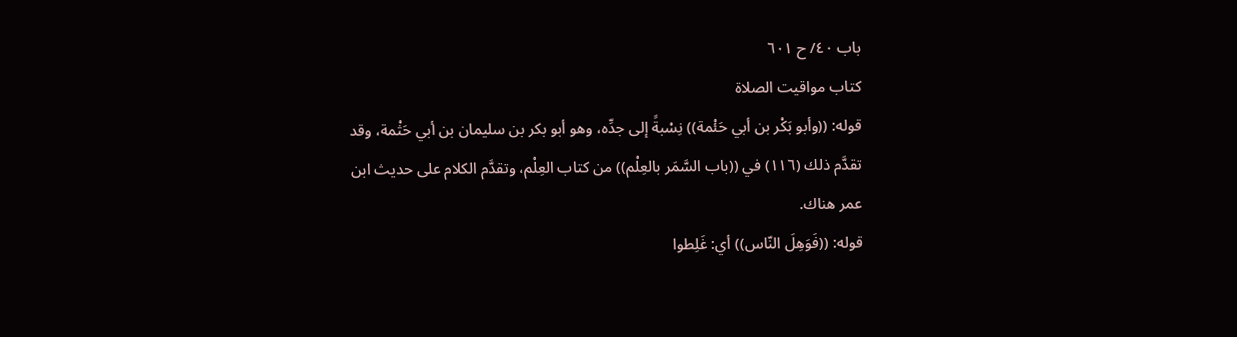باب ٤٠/ ح ٦٠١
كتاب مواقيت الصلاة
قوله: ((وأبو بَكْر بن أبي حَئْمة)) نِسْبةً إلى جدِّه، وهو أبو بكر بن سليمان بن أبي حَثْمة، وقد
تقدَّم ذلك (١١٦) في ((باب السَّمَر بالعِلْم)) من كتاب العِلْم، وتقدَّم الكلام على حديث ابن
عمر هناك.
قوله: ((فَوَهِلَ النّاس)) أي: غَلِطوا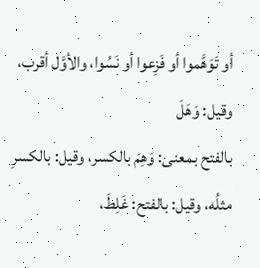أو تَوَهَّموا أو فَزِعوا أو نَسُوا، والأوَّل أقرب، وقيل: وَهَلَ
بالفتح بمعنى: وَهِمَ بالكسر، وقيل: بالكسرِ مثلُه، وقيل: بالفتح: غَلِطَ،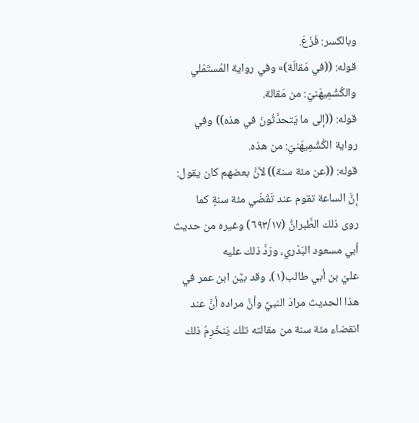وبالكسر: فَزَعَ.
قوله: ((في مَقالَة)» وفي رواية المُستَمْلي والكُشْمِيهَنيّ: من مَقالة.
قوله: ((إلى ما يَتحدَّثُونَ في هذه)) وفي رواية الكُشْمِيهَنيّ: من هذه.
قوله: ((عن مئة سنة)) لأنَّ بعضهم كان يقول: إنَّ الساعة تقوم عند تَقَضّي مئة سنةٍ كما
روى ذلك الطَّبرانُّ (٦٩٣/١٧) وغيره من حديث أبي مسعود البَدْري، ورَدَّ ذلك عليه
عليّ بن أبي طالب(١)، وقد بيَّن ابن عمر في هذا الحديث مرادَ النبيِّ وأنَّ مراده أنَّ عند
انقضاء مئة سنة من مقالته تلك يَنخَرِمُ ذلك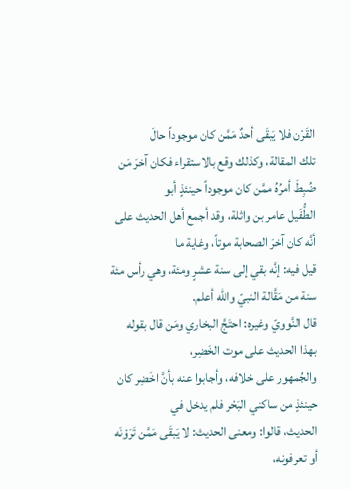القَرْن فلا يَبقَى أحدٌ مَمَّن كان موجوداً حالَ
تلك المقالة، وكذلك وقع بالاستقراء فكان آخرَ مَن ضُبِطَ أمرُهُ ممَّن كان موجوداً حينئذٍ أبو
الطُّفَيل عامر بن واثلة، وقد أجمع أهل الحديث على أنَّه كان آخرَ الصحابة موتاً، وغاية ما
قيل فيه: إنَّه بقي إلى سنة عشرٍ ومئة، وهي رأس مئة سنة من مَقَّالة النبيّ والله أعلم.
قال النَّوويّ وغيره: احتَجَّ البخاري ومَن قال بقوله بهذا الحديث على موت الخَضِر،
والجُمهور على خلافه، وأجابوا عنه بأنَّ اخَضِر كان حينئذٍ من ساكني البَحْر فلم يدخل في
الحديث، قالوا: ومعنى الحديث: لا يَبقَى مَمَّن تَرَوْنَه أو تعرفونه،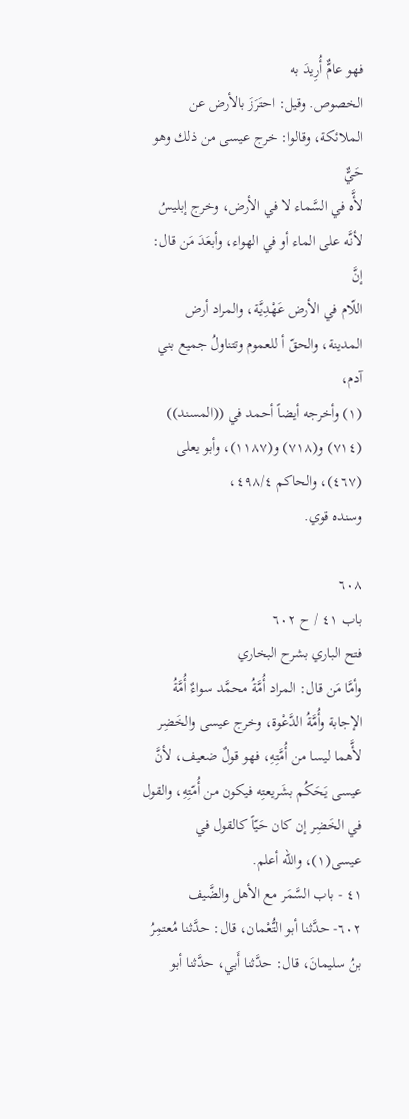فهو عامٌّ أُرِيدَ به
الخصوص. وقيل: احتَرَزَ بالأرض عن الملائكة، وقالوا: خرج عيسى من ذلك وهو حَيٌّ
لأَّه في السَّماء لا في الأرض، وخرج إبليسُ لأنَّه على الماء أو في الهواء، وأبعَدَ مَن قال: إنَّ
اللّام في الأرض عَهْدِيَّة، والمراد أرض المدينة، والحقّ أ للعموم وتتناولُ جميع بني آدم،
(١) وأخرجه أيضاً أحمد في ((المسند)) (٧١٤) و(٧١٨) و(١١٨٧)، وأبو يعلى (٤٦٧)، والحاكم ٤٩٨/٤،
وسنده قوي.

٦٠٨
باب ٤١ / ح ٦٠٢
فتح الباري بشرح البخاري
وأمَّا مَن قال: المراد أُمَّةُ محمَّد سواءٌ أُمَّةُ الإجابة وأُمَّةُ الدَّعْوة، وخرج عيسى والخَضِر
لأَّهما ليسا من أُمَّتِهِ، فهو قولٌ ضعيف، لأنَّ عيسى يَحَكُم بشَريعتِه فيكون من أُمّتِهِ، والقول
في الخَضِر إن كان حَيّاً كالقول في عيسى(١)، والله أعلم.
٤١ - باب السَّمَر مع الأهل والضَّيف
٦٠٢- حدَّثنا أبو التُّعْمان، قال: حدَّثنا مُعتمِرُ بنُ سليمانَ، قال: حدَّثنا أَبي، حدَّثنا أبو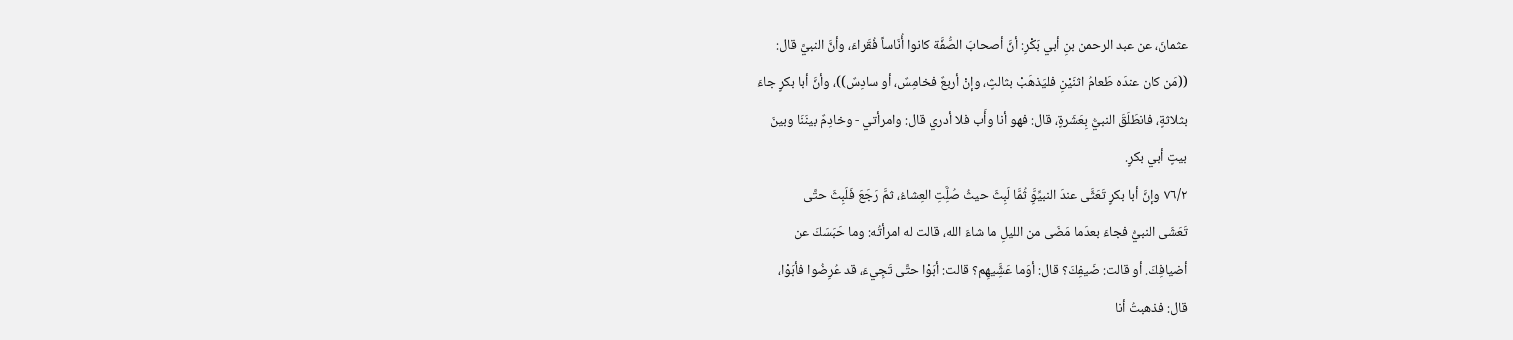عثمانَ، عن عبد الرحمن بنِ أبي بَكْرِ: أنَّ أصحابَ الصُّفَّة كانوا أُنَاساً فُقَراءَ، وأنَّ النبيَّ قال:
((مَن كان عندَه طَعامُ اثنَيْنِ فليَذهَبْ بثالثٍ، وإنْ أربعٌ فخامِسٌ، أو سادِسٌ))، وأنَّ أبا بكرٍ جاءَ
بثلاثةٍ، فانطَلَقَ النبيُّ بِعَشَرةٍ، قال: فهو أنا وأَب فلا أدري قال: وامرأتي - وخادِمٌ بينَنَا وبينَ
بيتٍ أبي بكرٍ.
٧٦/٢ وإنَّ أبا بكرٍ تَعَثَّى عندَ النبيِّوَِّ ثُمَّا لَبِثَ حيثُ صُلَِّتِ العِشاءُ، ثمَّ رَجَعَ فَلَبِثَ حتَّى
تَعَشَى النبيُّ فجاءَ بعدَما مَضَى من الليلِ ما شاءَ الله، قالت له امرأتُه: وما حَبَسَكَ عن
أضيافِكَ. أو قالت: ضَيفِكَ؟ قال: أوَما عَشَِّيهِم؟ قالت: أبَوْا حتَّى تَجِيءَ، قد عُرِضُوا فأبَوْا،
قال: فذهبتُ أنا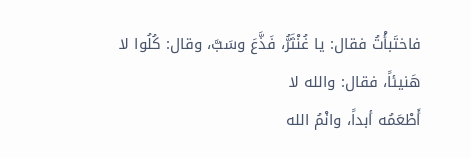فاختَبأْتُ فقال: يا غُنْثَرُّ، فَذَّعَ وسَبَّ، وقال: كُلُوا لا هَنيئاً، فقال: والله لا
أَطْعَمُه أبداً، وانْمُ الله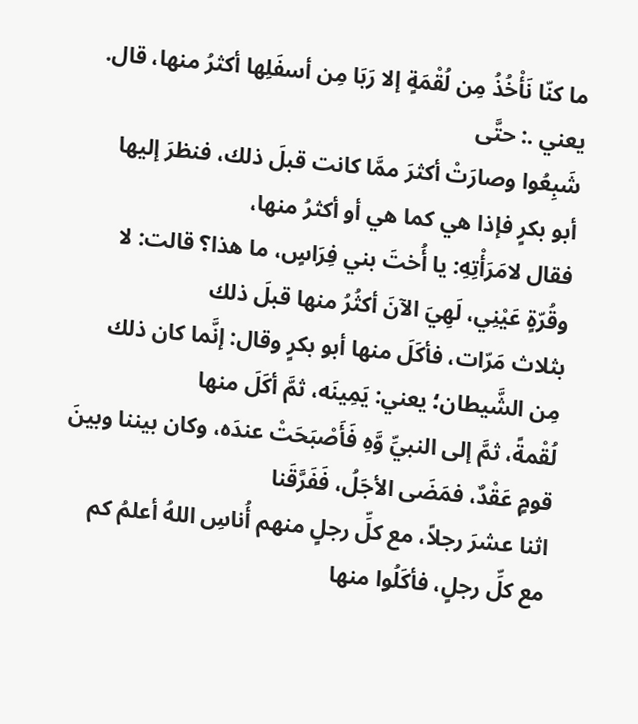ما كنّا نَأْخُذُ مِن لُقْمَةٍ إلا رَبَا مِن أسفَلِها أكثرُ منها، قال. يعني .: حتَّى
شَبِعُوا وصارَتْ أكثرَ ممَّا كانت قبلَ ذلك، فنظرَ إليها أبو بكرٍ فإذا هي كما هي أو أكثرُ منها،
فقال لامَرَأْتِهِ: يا أُختَ بني فِرَاسٍ، ما هذا؟ قالت: لا وقُرّةٍ عَيْنِي، لَهِيَ الآنَ أكثُرُ منها قبلَ ذلك
بثلاث مَرّات، فأكَلَ منها أبو بكرٍ وقال: إنَّما كان ذلك مِن الشَّيطان؛ يعني: يَمِينَه، ثمَّ أكَلَ منها
لُقْمةً، ثمَّ إلى النبيِّ وَّهِ فَأَصْبَحَتْ عندَه، وكان بيننا وبينَ قومٍ عَقْدٌ، فمَضَى الأجَلُ، فَفَرَّقَنا
اثنا عشرَ رجلاً، مع كلِّ رجلٍ منهم أُناسِ اللهُ أعلمُ كم مع كلِّ رجلٍ، فأكَلُوا منها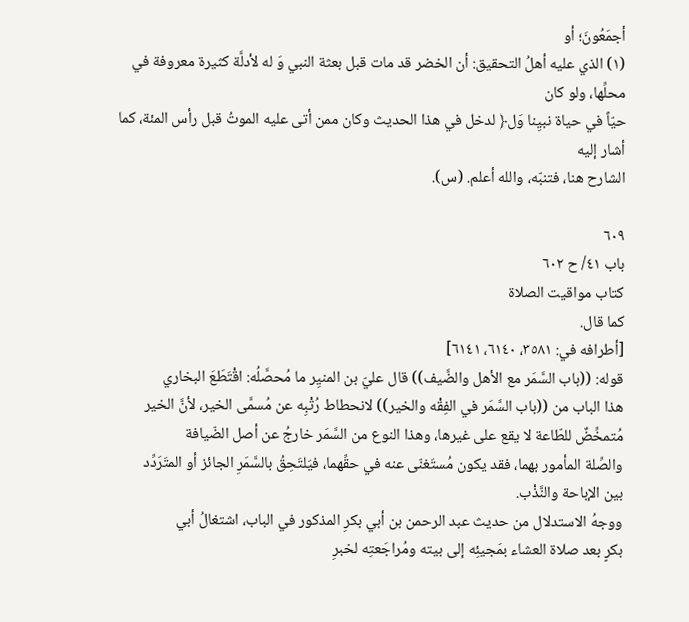أجمَعُونَ؛ أو
(١) الذي عليه أهلُ التحقيق: أن الخضر قد مات قبل بعثة النبي وَ له لأدلَّة كثيرة معروفة في محلِّها، ولو كان
حيّاً في حياة نبيِنا وَل﴿ لدخل في هذا الحديث وكان ممن أتى عليه الموتُ قبل رأس المئة، كما أشار إليه
الشارح هنا، فتنبّه، والله أعلم. (س).

٦٠٩
باب ٤١/ ح ٦٠٢
كتاب مواقيت الصلاة
كما قال.
[أطرافه في: ٣٥٨١، ٦١٤٠، ٦١٤١]
قوله: ((باب السَّمَر مع الأهل والضَّيف)) قال عليّ بن المنيِر ما مُحصَّلُه: اقْتَطَعَ البخاري
هذا الباب من ((باب السَّمَر في الفِقْه والخير)) لانحطاط رُتْبِه عن مُسمَّى الخير، لأنَّ الخير
مُتمخِّضٌ للطّاعة لا يقع على غيرها، وهذا النوع من السَّمَر خارجُ عن أصل الضّيافة
والصِّلة المأمور بهما، فقد يكون مُستَغنّى عنه في حقِّهما، فيَلتَحِقُ بالسَّمَرِ الجائز أو المتَرَدِّد
بين الإباحة والنَّذْب.
ووجهُ الاستدلال من حديث عبد الرحمن بن أبي بكرِ المذكور في الباب، اشتغالُ أبي
بكرٍ بعد صلاة العشاء بمَجيئِه إلى بيته ومُراجَعتِه لخبرِ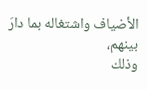الأضياف واشتغاله بما دارَ بينهم،
وذلك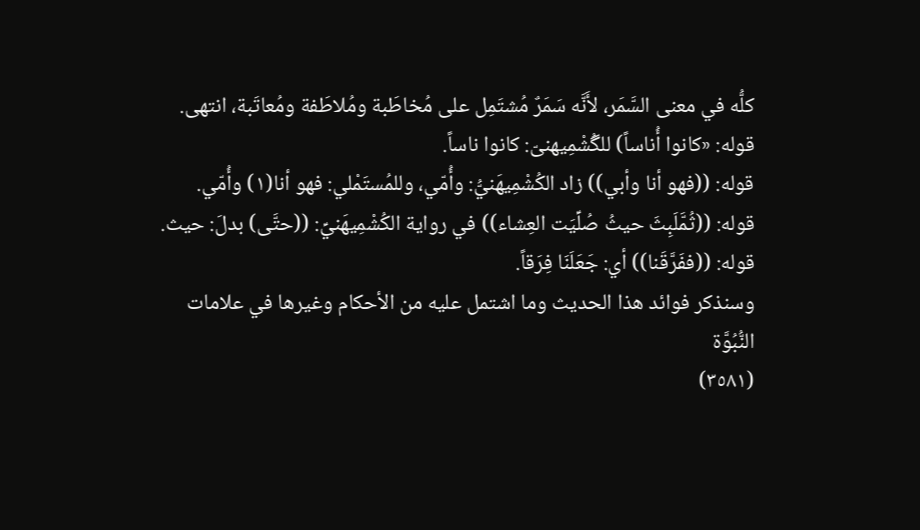كلُّه في معنى السَّمَر، لأَنَّه سَمَرٌ مُشتَمِل على مُخاطَبة ومُلاطَفة ومُعاتَبة، انتهى.
قوله: «كانوا أُناساً) للگُشْمِیھنیّ: كانوا ناساً.
قوله: ((فهو أنا وأبي)) زاد الكُشْمِيهَنيُّ: وأُمّي، وللمُستَمْلي: فهو أنا(١) وأُمّي.
قوله: ((ثُمَّلَبِثَ حيثُ صُلِّيَت العِشاء)) في رواية الكُشْمِيهَنيِّ: ((حتَّى) بدلَ: حیث.
قوله: ((ففَرَّقَنا)) أي: جَعَلَنَا فِرَقاً.
وسنذكر فوائد هذا الحديث وما اشتمل عليه من الأحكام وغيرها في علامات النُّبُوَّة
(٣٥٨١)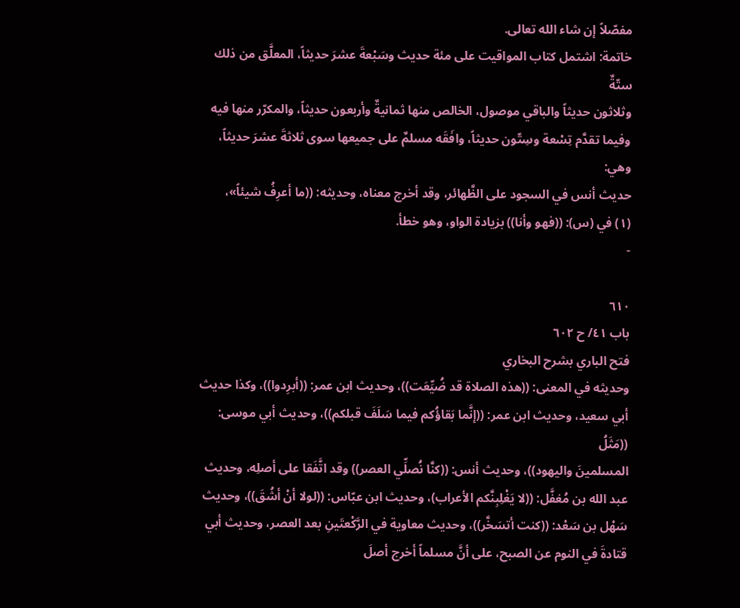مفصّلاً إن شاء الله تعالى.
خاتمة: اشتمل كتاب المواقيت على مئة حديث وسَبْعةَ عشرَ حديثاً، المعلَّق من ذلك ستّةٌ
وثلاثون حديثاً والباقي موصول، الخالص منها ثمانيةٌ وأربعون حديثاً، والمكرّر منها فيه
وفيما تقدَّم تِسْعة وسِتّون حديثاً، وافَقَه مسلمٌ على جميعها سوى ثلاثةَ عشرَ حديثاً، وهي:
حديث أنس في السجود على الظَّهائر، وقد أخرج معناه، وحديثه: ((ما أعرِفُ شيئاً»،
(١) في (س): ((فهو وأنا)) بزيادة الواو، وهو خطأ.
-

٦١٠
باب ٤١/ ح ٦٠٢
فتح الباري بشرح البخاري
وحديثه في المعنى: ((هذه الصلاة قد ضُيِّعَت))، وحديث ابن عمر: ((أبرِدوا))، وكذا حديث
أبي سعيد، وحديث ابن عمر: ((إنَّما بَقاؤُكم فيما سَلَفَ قبلكم))، وحديث أبي موسى: ((مَثَلُ
المسلمينَ واليهود))، وحديث أنس: ((كنَّا نُصلِّي العصر)) وقد اتَّفَقا على أصلِه، وحديث
عبد الله بن مُغفَّل: ((لا يَغْلِبِنَّكم الأعراب)، وحديث ابن عبّاس: ((لولا أنْ أشُقَ))، وحديث
سَهْل بن سَعْد: ((كنت أتسَخَّر))، وحديث معاوية في الرَّكْعتَينِ بعد العصر، وحديث أبي
قتادةَ في النوم عن الصبح، على أنَّ مسلماً أخرج أصلَ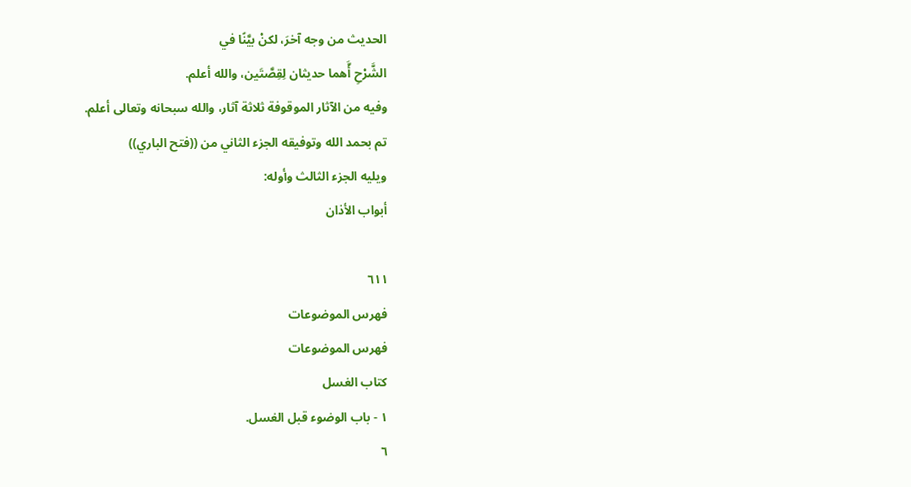الحديث من وجه آخرَ، لكنْ بيَّنًا في
الشَّرْحِ أَّهما حديثان لِقِصَّتَين، والله أعلم.
وفيه من الآثار الموقوفة ثلاثة آثار، والله سبحانه وتعالى أعلم.
تم بحمد الله وتوفيقه الجزء الثاني من ((فتح الباري))
ويليه الجزء الثالث وأوله:
أبواب الأذان

٦١١
فهرس الموضوعات
فهرس الموضوعات
کتاب الغسل
١ - باب الوضوء قبل الغسل.
٦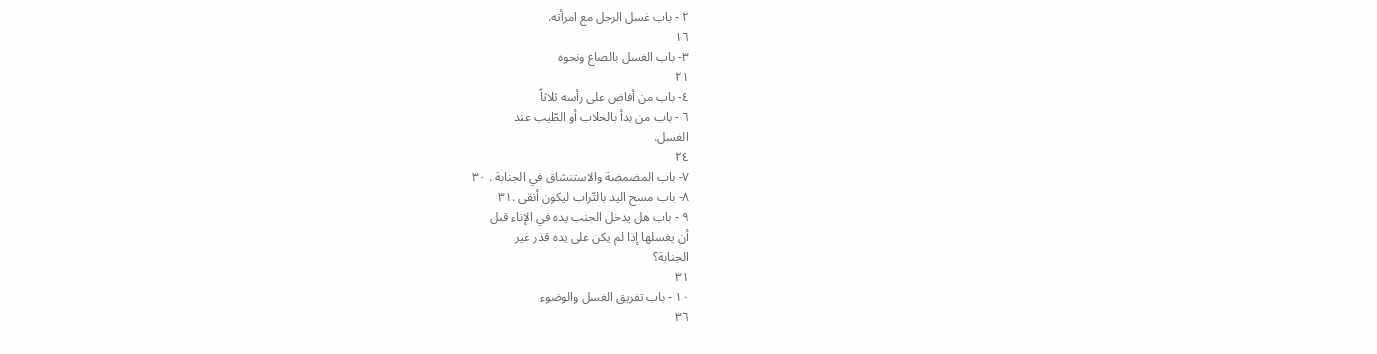٢ - باب غسل الرجل مع امرأته.
١٦
٣- باب الغسل بالصاع ونحوه
٢١
٤- باب من أفاض على رأسه ثلاثاً
٦ - باب من بدأ بالحلاب أو الطّيب عند
الغسل.
٢٤
٧- باب المضمضة والاستنشاق في الجنابة . ٣٠
٨- باب مسح الید بالتّراب ليكون أنقى .٣١
٩ - باب هل يدخل الجنب يده في الإناء قبل
أن يغسلها إذا لم یکن على يده قذر غیر
الجنابة؟
٣١
١٠ - باب تفريق الغسل والوضوء
٣٦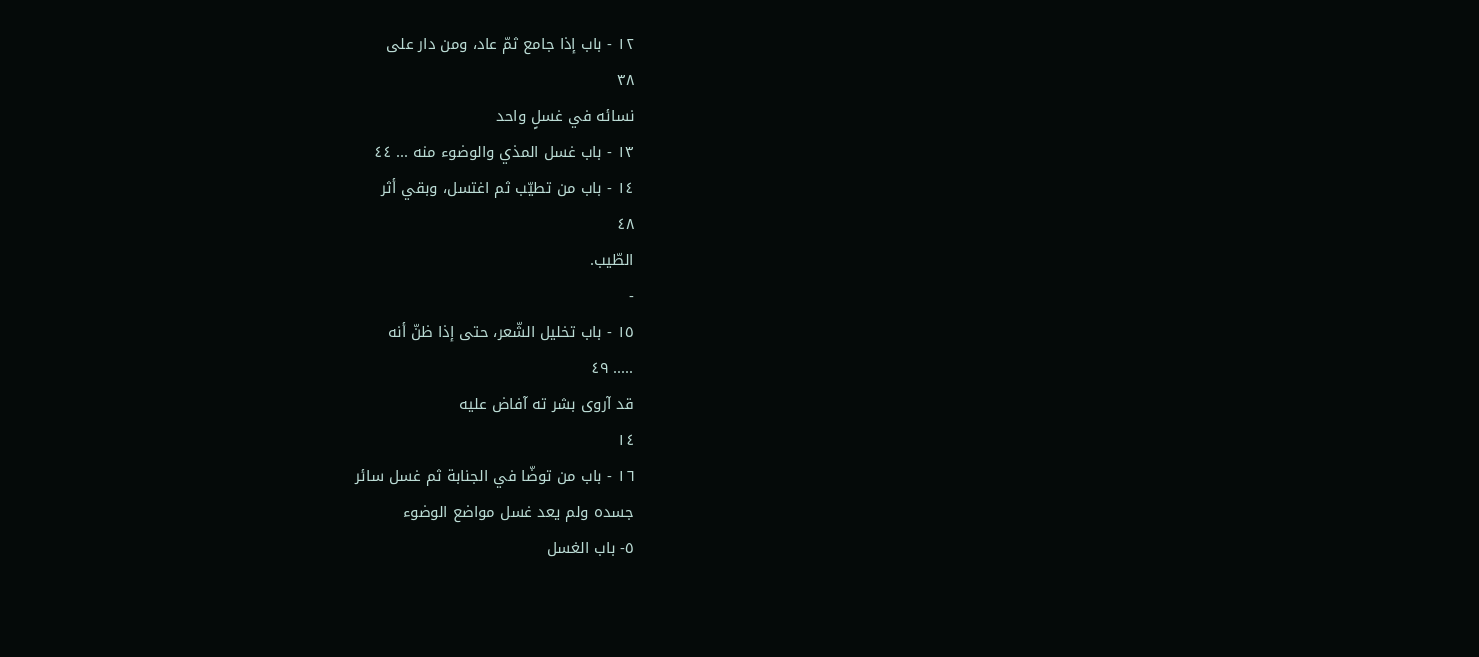١٢ - باب إذا جامع ثمّ عاد، ومن دار على
٣٨
نسائه في غسلٍ واحد
١٣ - باب غسل المذي والوضوء منه ... ٤٤
١٤ - باب من تطيّب ثم اغتسل، وبقي أثر
٤٨
الطّيب.
-
١٥ - باب تخليل الشّعر، حتى إذا ظنّ أنه
..... ٤٩
قد آروی بشر ته آفاض علیه
١٤
١٦ - باب من توضّا في الجنابة ثم غسل سائر
جسده ولم يعد غسل مواضع الوضوء
٥- باب الغسل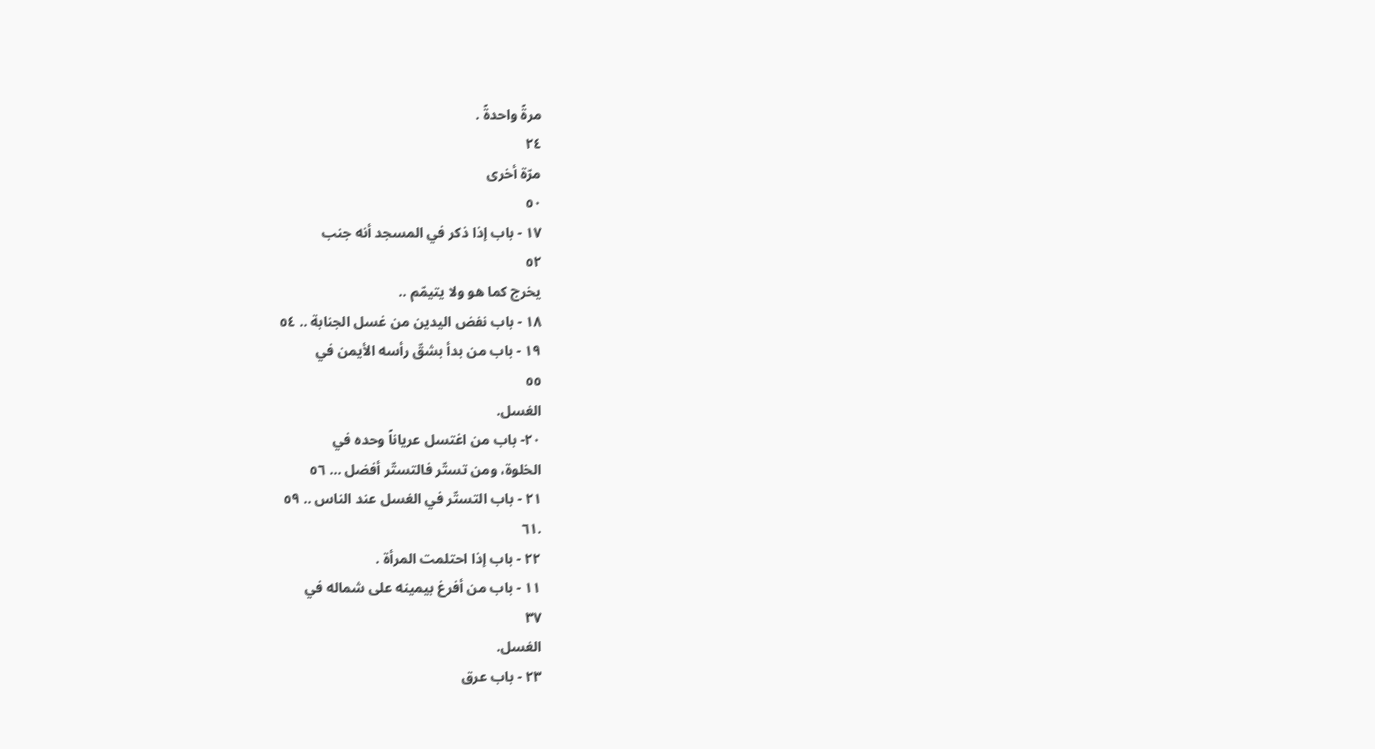مرةً واحدةً .
٢٤
مرّة أخرى
٥٠
١٧ - باب إذا ذكر في المسجد أنه جنب
٥٢
يخرج كما هو ولا يتيمّم ..
١٨ - باب نفض اليدين من غسل الجنابة .. ٥٤
١٩ - باب من بدأ بشقّ رأسه الأيمن في
٥٥
الغسل.
٢٠- باب من اغتسل عرياناً وحده في
الخلوة، ومن تستّر فالتستّر أفضل ... ٥٦
٢١ - باب التستّر في الغسل عند الناس .. ٥٩
.٦١
٢٢ - باب إذا احتلمت المرأة .
١١ - باب من أفرغ بيمينه على شماله في
٣٧
الغسل.
٢٣ - باب عرق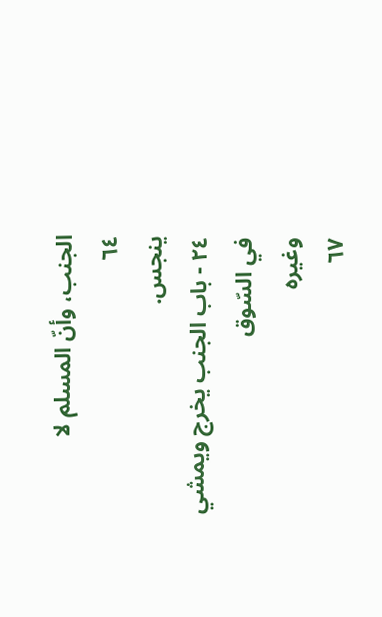الجنب، وأنّ المسلم لا
٦٤
ينجس.
٢٤ - باب الجنب يخرج ويمشي في السّوق
وغيره
٦٧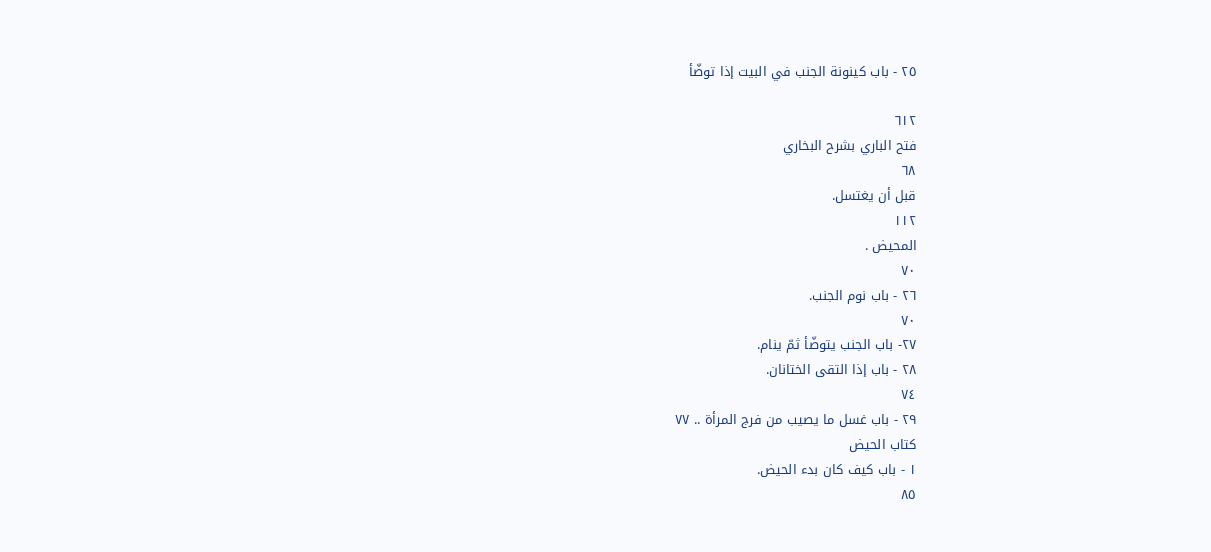٢٥ - باب كينونة الجنب في البيت إذا توضّأ

٦١٢
فتح الباري بشرح البخاري
٦٨
قبل أن يغتسل.
١١٢
المحيض .
٧٠
٢٦ - باب نوم الجنب.
٧٠
٢٧- باب الجنب یتوضّأ ثمّ ینام.
٢٨ - باب إذا التقى الختانان.
٧٤
٢٩ - باب غسل ما يصيب من فرج المرأة .. ٧٧
کتاب الحیض
١ - باب كيف كان بدء الحيض.
٨٥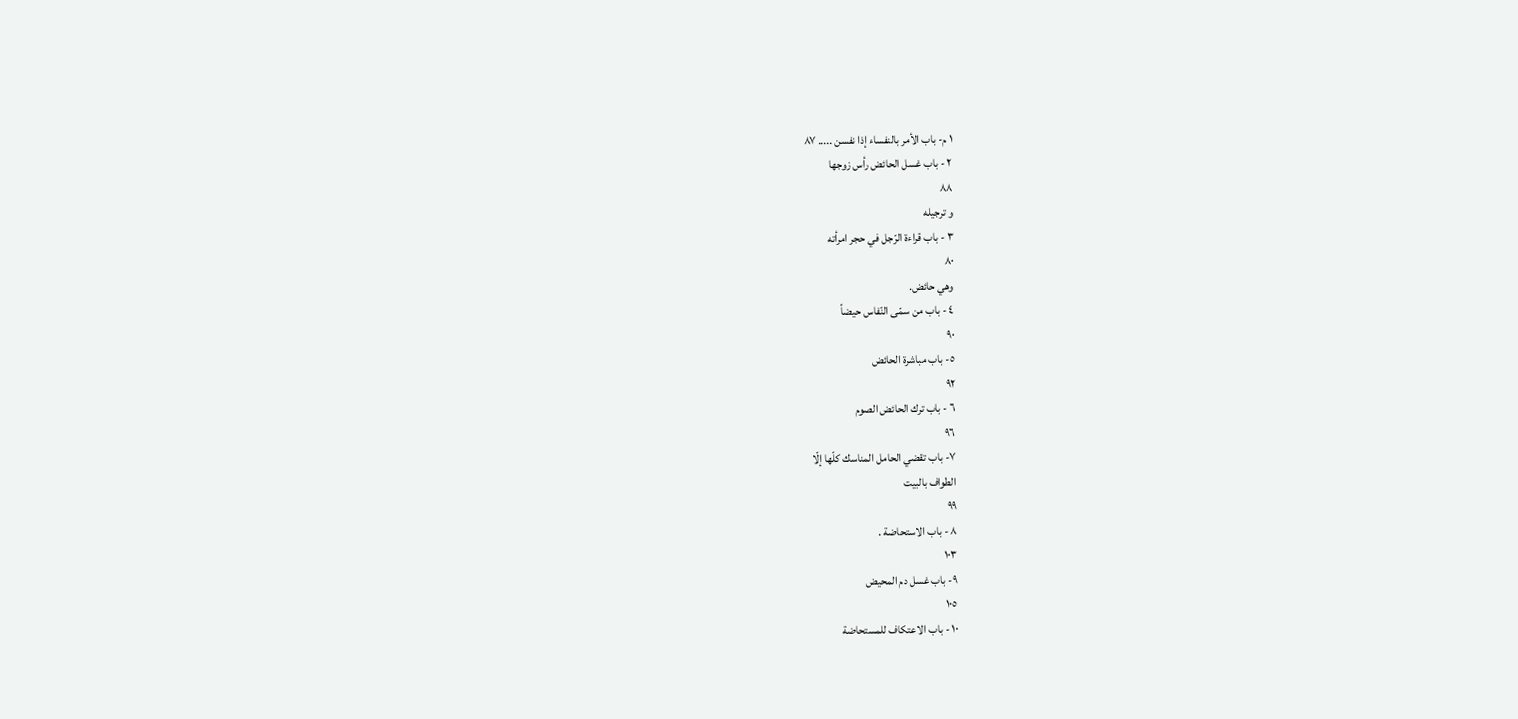١ م- باب الأمر بالنفساء إذا نفسن ..... ٨٧
٢ - باب غسل الحائض رأس زوجها
٨٨
و ترجیله
٣ - باب قراءة الرّجل في حجر امرأته
٨٠
وهي حائض.
٤ - باب من سمّى النّفاس حيضاً
٩٠
٥- باب مباشرة الحائض
٩٢
٦ - باب ترك الحائض الصوم
٩٦
٧- باب تقضي الحامل المناسك كلّها إلّا
الطواف بالبيت
٩٩
٨ - باب الاستحاضة .
١٠٣
٩- باب غسل دم المحیض
١٠٥
١٠ - باب الاعتكاف للمستحاضة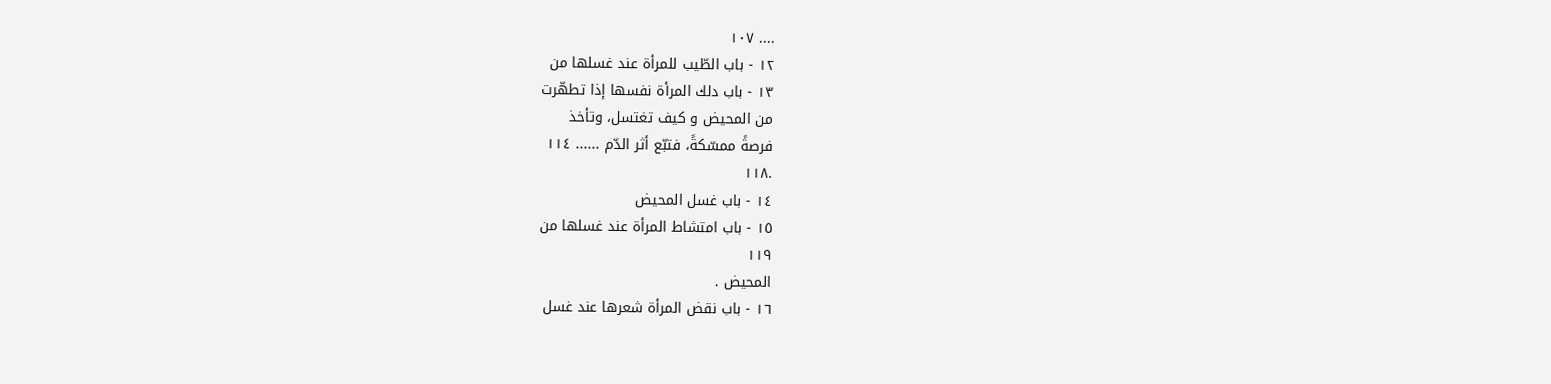.... ١٠٧
١٢ - باب الطّيب للمرأة عند غسلها من
١٣ - باب دلك المرأة نفسها إذا تطهّرت
من المحیض و كيف تغتسل، وتأخذ
فرصةً ممسّكةً، فتبّع أثر الدّم ...... ١١٤
.١١٨
١٤ - باب غسل المحيض
١٥ - باب امتشاط المرأة عند غسلها من
١١٩
المحيض .
١٦ - باب نقض المرأة شعرها عند غسل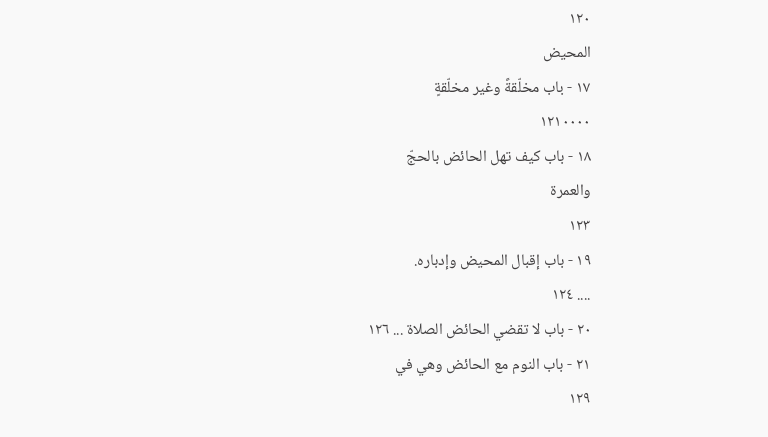١٢٠
المحیض
١٧ - باب مخلّقةً وغير مخلّقةٍ
١٢١٠٠٠٠
١٨ - باب كيف تهل الحائض بالحجّ
والعمرة
١٢٣
١٩ - باب إقبال المحيض وإدباره.
.... ١٢٤
٢٠ - باب لا تقضي الحائض الصلاة ... ١٢٦
٢١ - باب النوم مع الحائض وهي في
١٢٩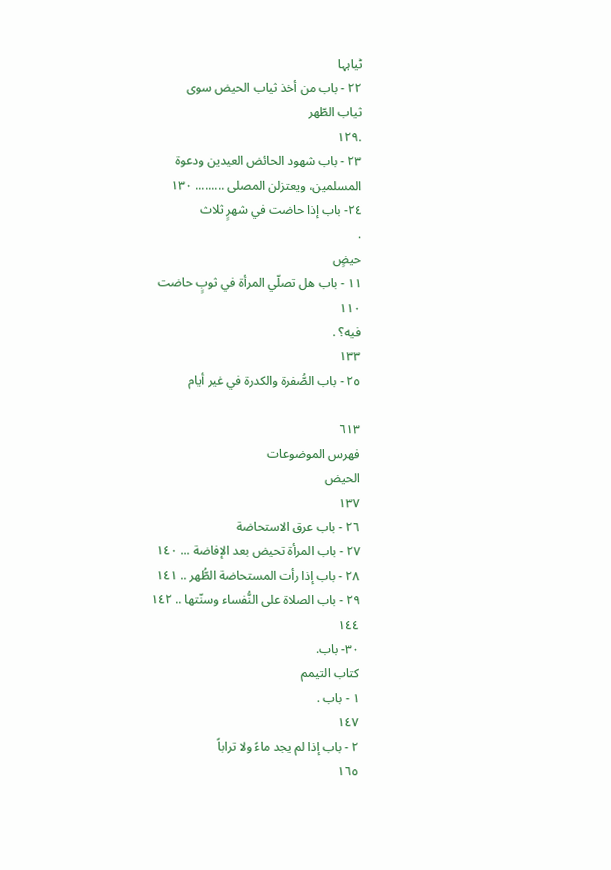ٹیاہہا
٢٢ - باب من أخذ ثياب الحيض سوى
ثیاب الطّھر
.١٢٩
٢٣ - باب شهود الحائض العيدين ودعوة
المسلمين، ويعتزلن المصلى ......... ١٣٠
٢٤- باب إذا حاضت في شهرٍ ثلاث
.
حیضٍ
١١ - باب هل تصلّي المرأة في ثوبٍ حاضت
١١٠
فيه؟ .
١٣٣
٢٥ - باب الصُّفرة والكدرة في غير أيام

٦١٣
فهرس الموضوعات
الحیض
١٣٧
٢٦ - باب عرق الاستحاضة
٢٧ - باب المرأة تحيض بعد الإفاضة ... ١٤٠
٢٨ - باب إذا رأت المستحاضة الطُّهر .. ١٤١
٢٩ - باب الصلاة على النُّفساء وسنّتها .. ١٤٢
١٤٤
٣٠- باب.
کتاب التيمم
١ - باب .
١٤٧
٢ - باب إذا لم يجد ماءً ولا تراباً
١٦٥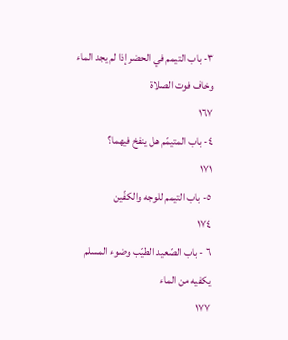٣- باب التيمم في الحضر إذا لم يجد الماء
وخاف فوت الصلاة
١٦٧
٤- باب المتيمّم هل ينفخ فيهما؟
١٧١
٥- باب التيمم للوجه والکفّین
١٧٤
٦ - باب الصّعيد الطيّب وضوء المسلم
یکفیه من الماء
١٧٧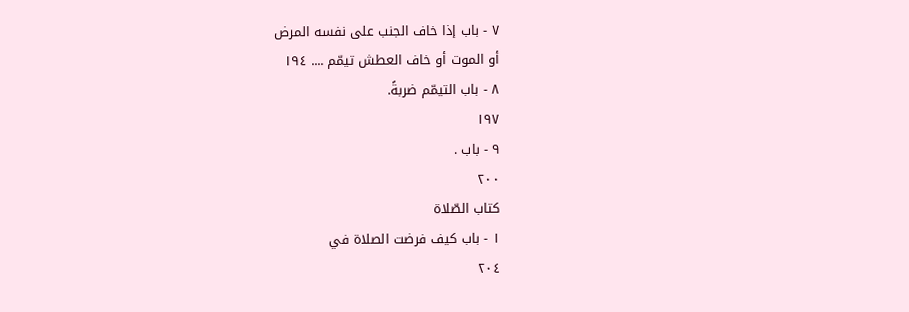٧ - باب إذا خاف الجنب على نفسه المرض
أو الموت أو خاف العطش تيمّم .... ١٩٤
٨ - باب التيمّم ضربةً.
١٩٧
٩ - باب .
٢٠٠
كتاب الصّلاة
١ - باب كيف فرضت الصلاة في
٢٠٤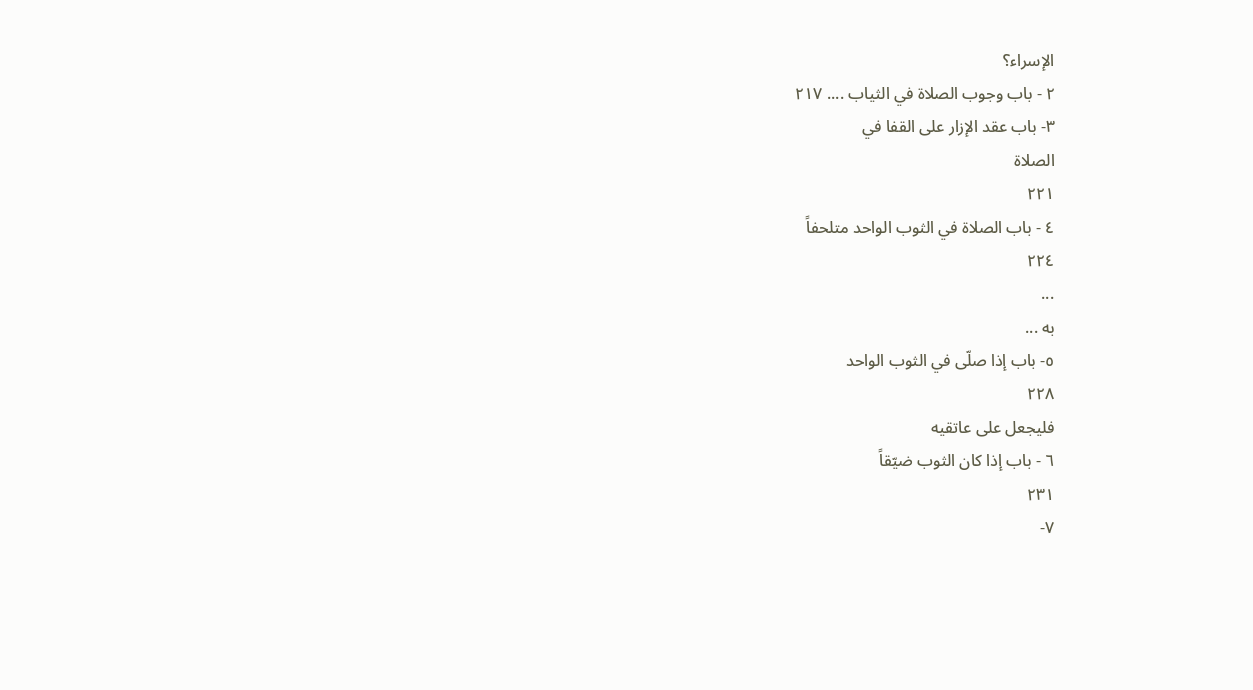الإسراء؟
٢ - باب وجوب الصلاة في الثياب .... ٢١٧
٣- باب عقد الإزار على القفا في
الصلاة
٢٢١
٤ - باب الصلاة في الثوب الواحد متلحفاً
٢٢٤
...
به ...
٥- باب إذا صلّى في الثوب الواحد
٢٢٨
فلیجعل على عاتقیه
٦ - باب إذا كان الثوب ضيّقاً
٢٣١
٧-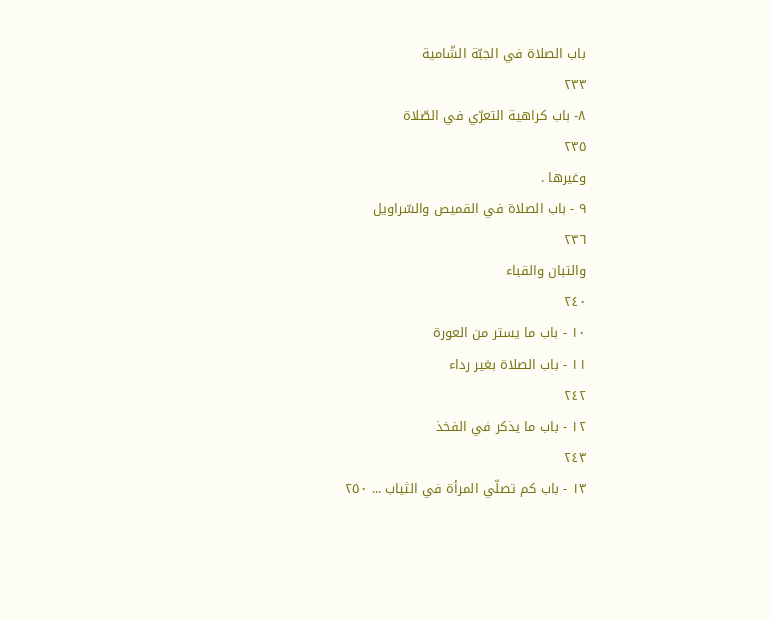باب الصلاة في الجبّة الشّامية
٢٣٣
٨- باب كراهية التعرّي في الصّلاة
٢٣٥
وغيرها .
٩ - باب الصلاة في القميص والسّراويل
٢٣٦
والتبان والقباء
٢٤٠
١٠ - باب ما يستر من العورة
١١ - باب الصلاة بغیر رداء
٢٤٢
١٢ - باب ما يذكر في الفخذ
٢٤٣
١٣ - باب كم تصلّي المرأة في الثياب ... ٢٥٠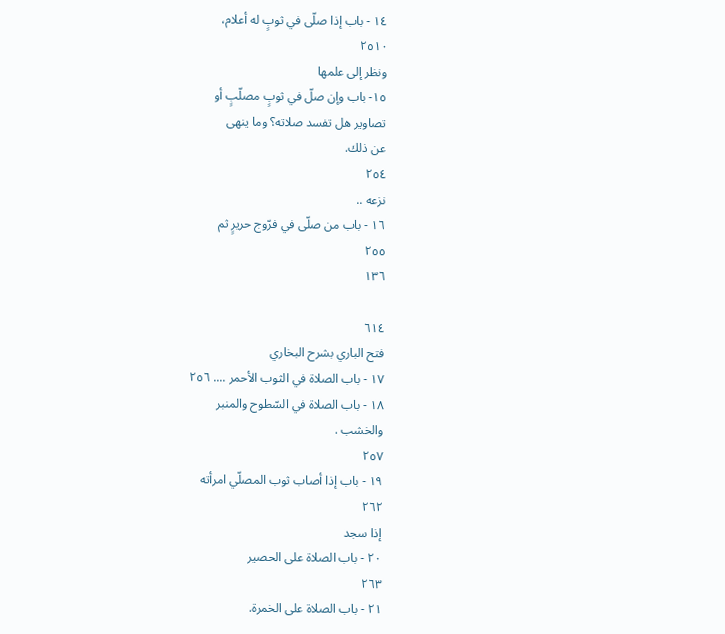١٤ - باب إذا صلّى في ثوبٍ له أعلام،
٢٥١٠
ونظر إلى علمها
١٥- باب وإن صلّ في ثوبٍ مصلّبٍ أو
تصاوير هل تفسد صلاته؟ وما ینھی
عن ذلك.
٢٥٤
نزعه ..
١٦ - باب من صلّى في فرّوج حريرٍ ثم
٢٥٥
١٣٦

٦١٤
فتح الباري بشرح البخاري
١٧ - باب الصلاة في الثوب الأحمر .... ٢٥٦
١٨ - باب الصلاة في السّطوح والمنبر
والخشب .
٢٥٧
١٩ - باب إذا أصاب ثوب المصلّي امرأته
٢٦٢
إذا سجد
٢٠ - باب الصلاة على الحصير
٢٦٣
٢١ - باب الصلاة على الخمرة.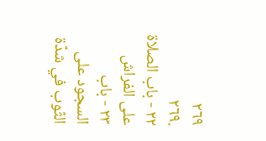٢٦٩
.٢٦٩
٢٢ - باب الصلاة على الفراش
٢٣ - باب السجود على الثّوب في شدّة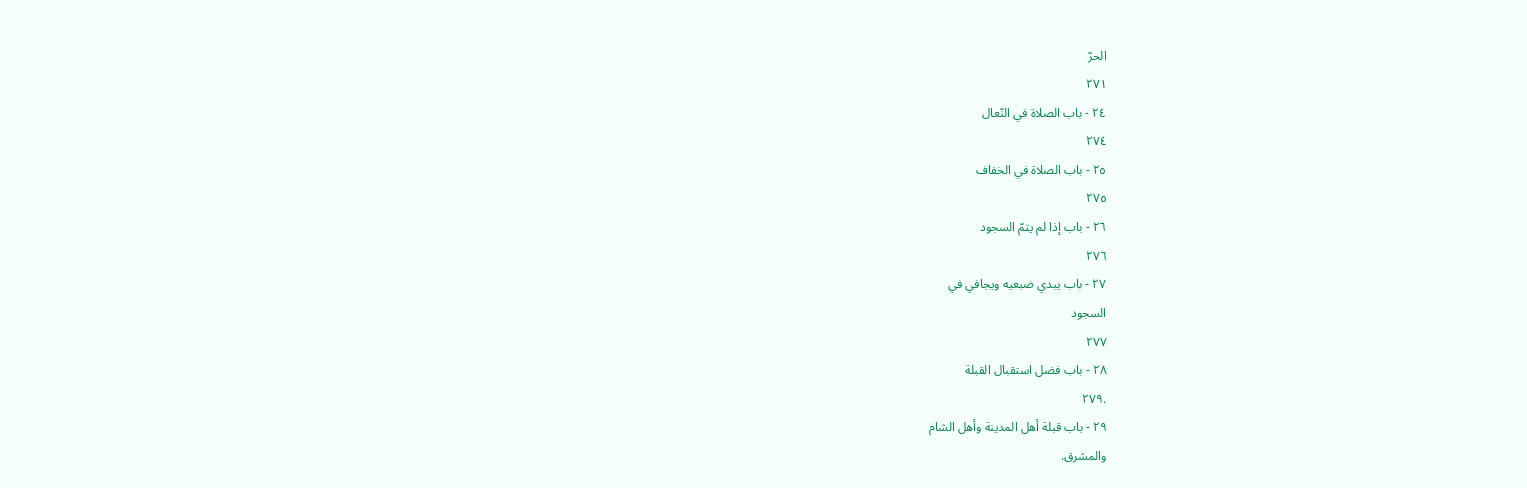الحرّ
٢٧١
٢٤ - باب الصلاة في النّعال
٢٧٤
٢٥ - باب الصلاة في الخفاف
٢٧٥
٢٦ - باب إذا لم يتمّ السجود
٢٧٦
٢٧ - باب يبدي ضبعيه ويجافي في
السجود
٢٧٧
٢٨ - باب فضل استقبال القبلة
.٢٧٩
٢٩ - باب قبلة أهل المدينة وأهل الشام
والمشرق.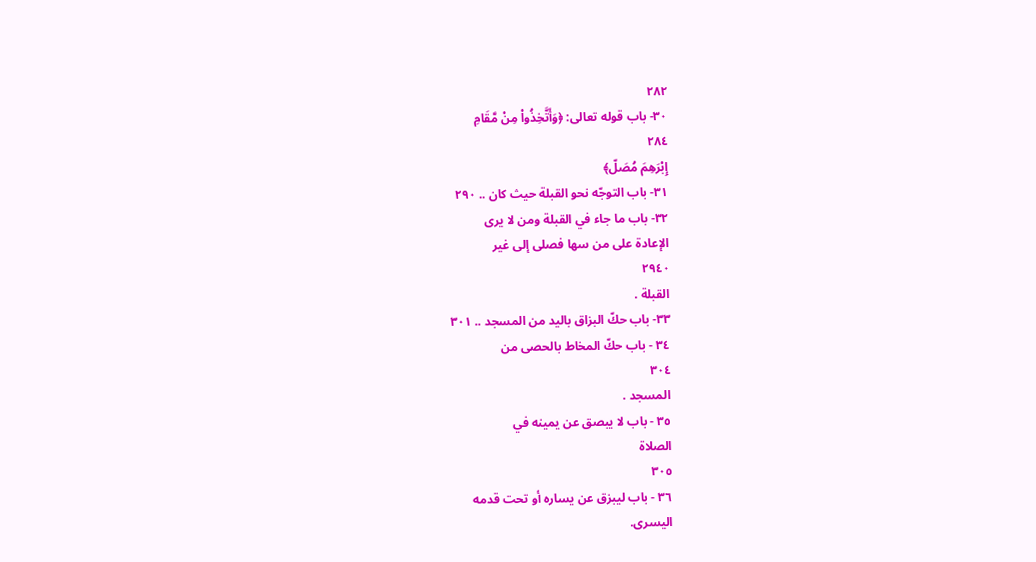٢٨٢
٣٠- باب قوله تعالى: ﴿وَأَتَّخِذُواْ مِنْ مَّقَامِ
٢٨٤
إِبْرَهِمَ مُصَلّ﴾
٣١- باب التوجّه نحو القبلة حیث کان .. ٢٩٠
٣٢- باب ما جاء في القبلة ومن لا يرى
الإعادة على من سها فصلی إلی غیر
٢٩٤٠
القبلة .
٣٣- باب حكّ البزاق باليد من المسجد .. ٣٠١
٣٤ - باب حكّ المخاط بالحصى من
٣٠٤
المسجد .
٣٥ - باب لا يبصق عن يمينه في
الصلاة
٣٠٥
٣٦ - باب ليبزق عن يساره أو تحت قدمه
اليسرى.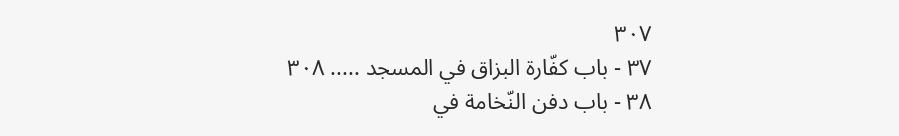٣٠٧
٣٧ - باب كفّارة البزاق في المسجد ..... ٣٠٨
٣٨ - باب دفن النّخامة في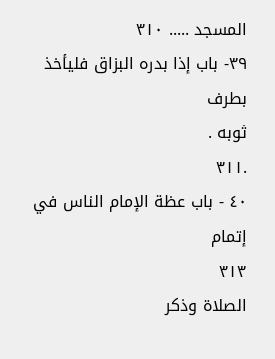المسجد ..... ٣١٠
٣٩- باب إذا بدره البزاق فليأخذ بطرف
ثوبه .
.٣١١
٤٠ - باب عظة الإمام الناس في إتمام
٣١٣
الصلاة وذكر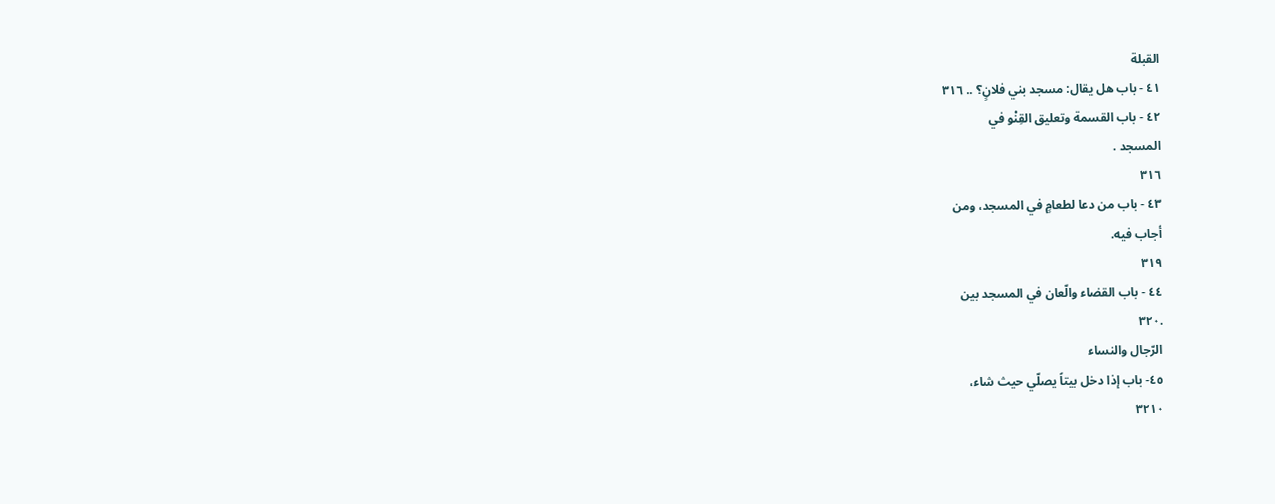القبلة
٤١ - باب هل يقال: مسجد بني فلانٍ؟ .. ٣١٦
٤٢ - باب القسمة وتعليق القِنْو في
المسجد .
٣١٦
٤٣ - باب من دعا لطعامٍ في المسجد، ومن
أجاب فيه.
٣١٩
٤٤ - باب القضاء والّعان في المسجد بين
.٣٢٠
الرّجال والنساء
٤٥- باب إذا دخل بيتاً يصلّي حيث شاء،
٣٢١٠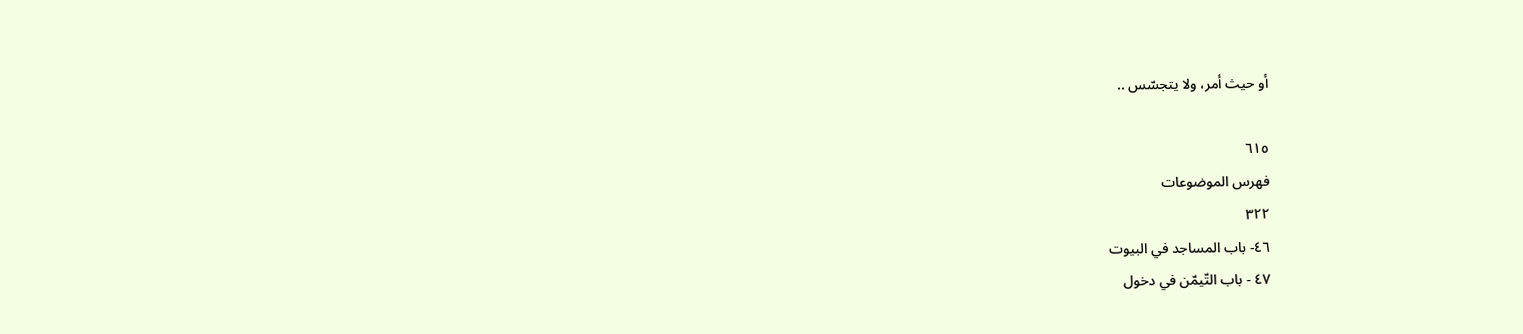أو حيث أمر، ولا يتجسّس ..

٦١٥
فهرس الموضوعات
٣٢٢
٤٦- باب المساجد في البيوت
٤٧ - باب التّيمّن في دخول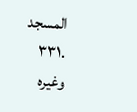المسجد
.٣٣١
وغيره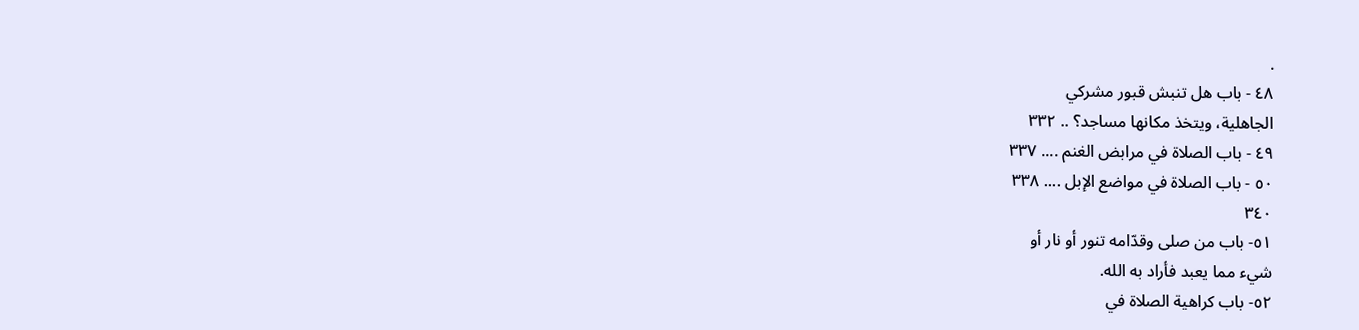.
٤٨ - باب هل تنبش قبور مشركي
الجاهلية، ويتخذ مكانها مساجد؟ .. ٣٣٢
٤٩ - باب الصلاة في مرابض الغنم .... ٣٣٧
٥٠ - باب الصلاة في مواضع الإبل .... ٣٣٨
٣٤٠
٥١- باب من صلی وقدّامه تنور أو نار أو
شيء مما یعبد فأراد به الله.
٥٢- باب كراهية الصلاة في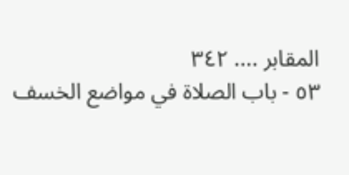المقابر .... ٣٤٢
٥٣ - باب الصلاة في مواضع الخسف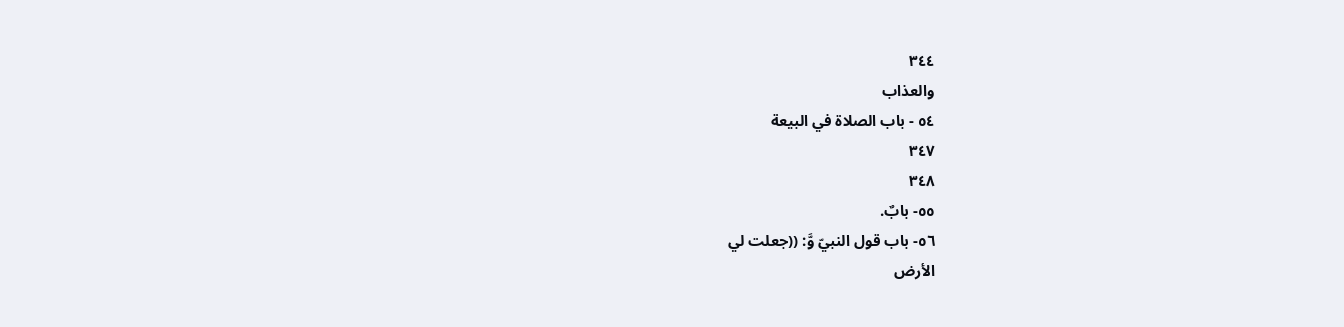٣٤٤
والعذاب
٥٤ - باب الصلاة في البيعة
٣٤٧
٣٤٨
٥٥- بابٌ.
٥٦- باب قول النبيّ وَّ: ((جعلت لي
الأرض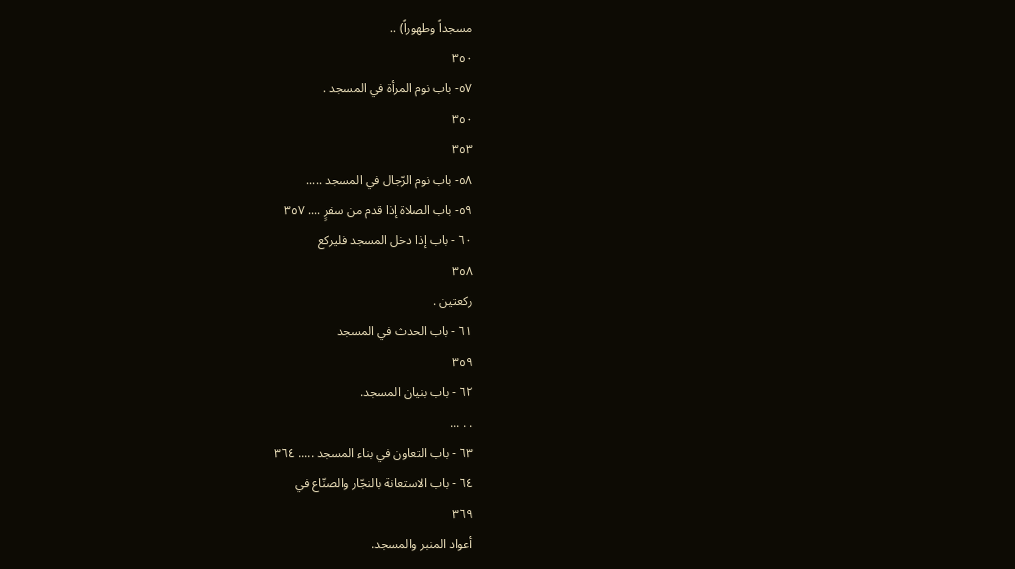مسجداً وطهوراً) ..
٣٥٠
٥٧- باب نوم المرأة في المسجد .
٣٥٠
٣٥٣
٥٨- باب نوم الرّجال في المسجد .....
٥٩- باب الصلاة إذا قدم من سفرٍ .... ٣٥٧
٦٠ - باب إذا دخل المسجد فليركع
٣٥٨
ركعتين .
٦١ - باب الحدث في المسجد
٣٥٩
٦٢ - باب بنيان المسجد.
. . ...
٦٣ - باب التعاون في بناء المسجد ..... ٣٦٤
٦٤ - باب الاستعانة بالنجّار والصنّاع في
٣٦٩
أعواد المنبر والمسجد.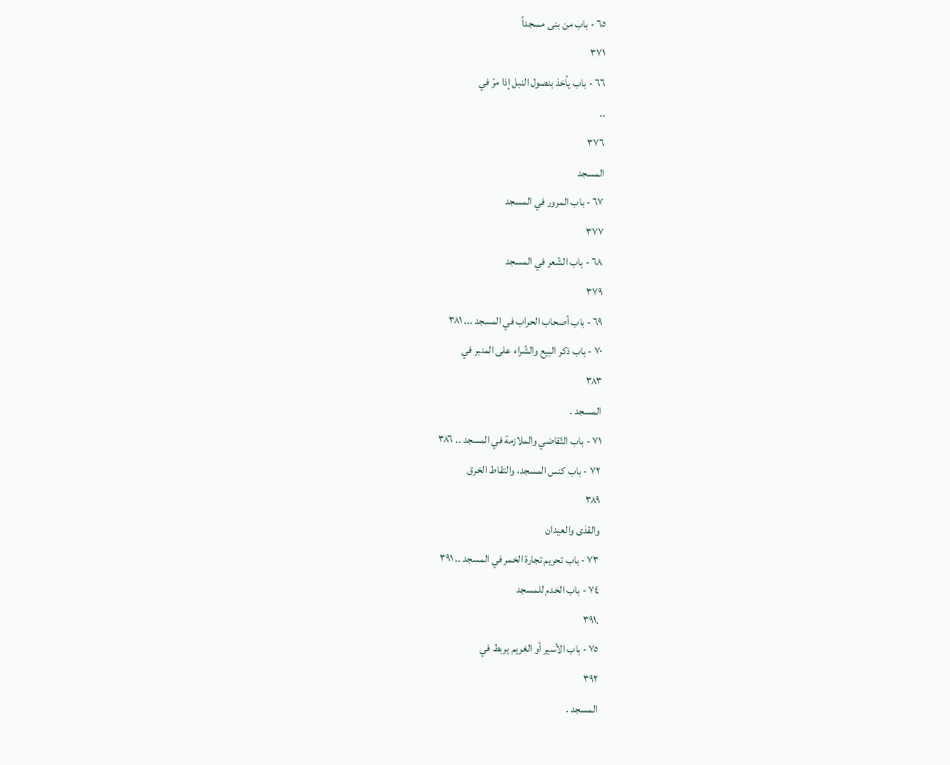٦٥ - باب من بنى مسجداً
٣٧١
٦٦ - باب يأخذ بنصول النبل إذا مرّ في
..
٣٧٦
المسجد
٦٧ - باب المرور في المسجد
٣٧٧
٦٨ - باب الشّعر في المسجد
٣٧٩
٦٩ - باب أصحاب الحراب في المسجد ... ٣٨١
٧٠ - باب ذكر البيع والشّراء على المنبر في
٣٨٣
المسجد .
٧١ - باب التّقاضي والملازمة في المسجد .. ٣٨٦
٧٢ - باب كنس المسجد، والتقاط الخرق
٣٨٩
والقذى والعيدان
٧٣ - باب تحريم تجارة الخمر في المسجد .. ٣٩١
٧٤ - باب الخدم للمسجد
.٣٩١
٧٥ - باب الأسير أو الغريم يربط في
٣٩٢
المسجد .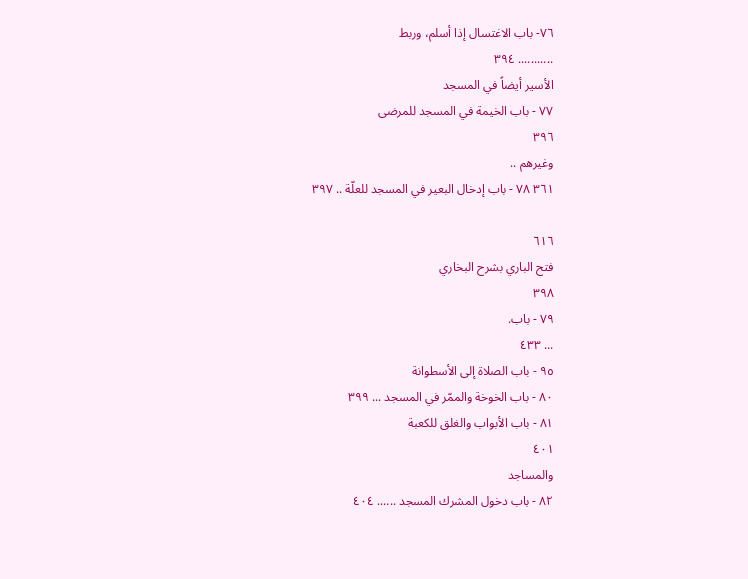٧٦- باب الاغتسال إذا أسلم، وربط
........... ٣٩٤
الأسير أيضاً في المسجد
٧٧ - باب الخيمة في المسجد للمرضى
٣٩٦
وغيرهم ..
٣٦١ ٧٨ - باب إدخال البعير في المسجد للعلّة .. ٣٩٧

٦١٦
فتح الباري بشرح البخاري
٣٩٨
٧٩ - باب.
... ٤٣٣
٩٥ - باب الصلاة إلى الأسطوانة
٨٠ - باب الخوخة والممّر في المسجد ... ٣٩٩
٨١ - باب الأبواب والغلق للكعبة
٤٠١
والمساجد
٨٢ - باب دخول المشرك المسجد ...... ٤٠٤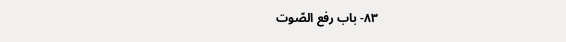٨٣- باب رفع الصّوت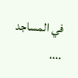في المساجد ....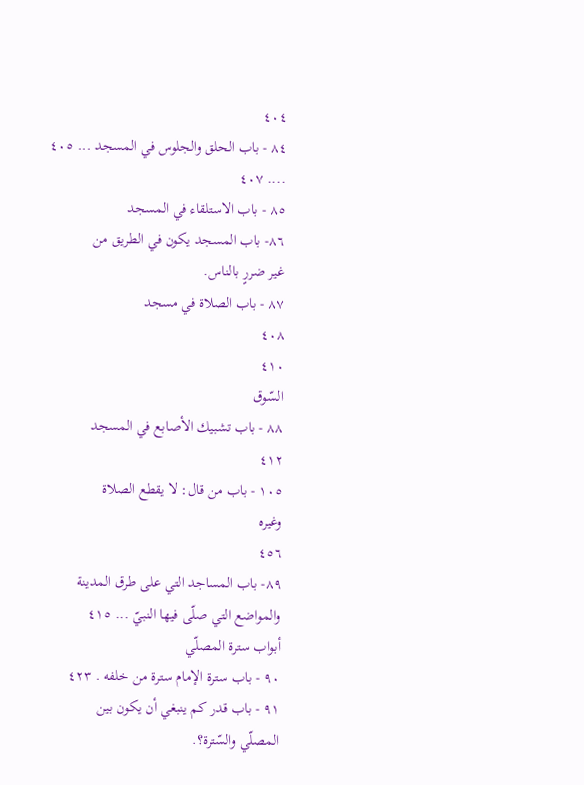٤٠٤
٨٤ - باب الحلق والجلوس في المسجد ... ٤٠٥
.... ٤٠٧
٨٥ - باب الاستلقاء في المسجد
٨٦- باب المسجد يكون في الطريق من
غير ضررٍ بالناس.
٨٧ - باب الصلاة في مسجد
٤٠٨
٤١٠
السّوق
٨٨ - باب تشبيك الأصابع في المسجد
٤١٢
١٠٥ - باب من قال: لا يقطع الصلاة
وغيره
٤٥٦
٨٩- باب المساجد التي على طرق المدينة
والمواضع التي صلّى فيها النبيّ ... ٤١٥
أبواب سترة المصلّي
٩٠ - باب سترة الإمام سترة من خلفه . ٤٢٣
٩١ - باب قدر کم ينبغي أن یکون بین
المصلّي والسّترة؟.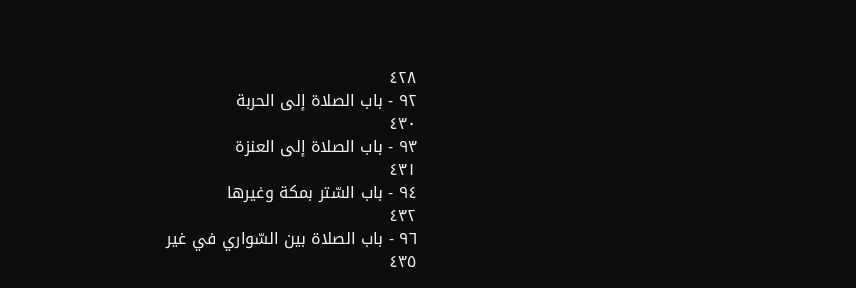٤٢٨
٩٢ - باب الصلاة إلى الحربة
٤٣٠
٩٣ - باب الصلاة إلى العنزة
٤٣١
٩٤ - باب السّتر بمكة وغيرها
٤٣٢
٩٦ - باب الصلاة بين السّواري في غیر
٤٣٥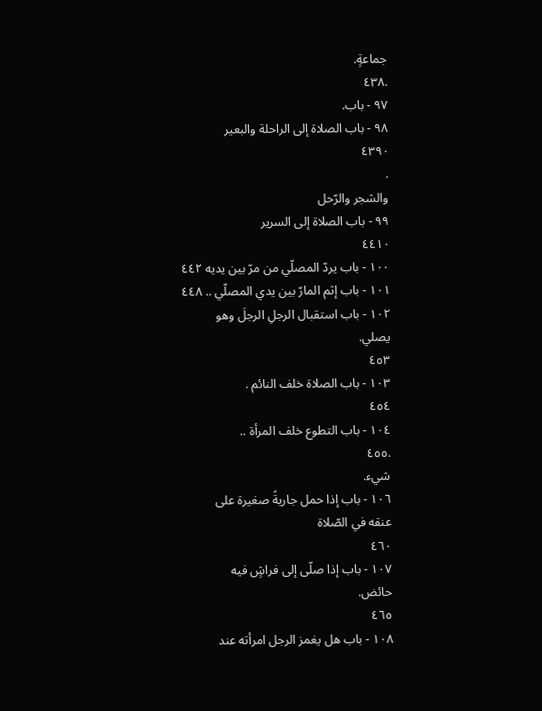جماعةٍ.
.٤٣٨
٩٧ - باب.
٩٨ - باب الصلاة إلى الراحلة والبعير
٤٣٩٠
.
والشجر والرّحل
٩٩ - باب الصلاة إلى السرير
٤٤١٠
١٠٠ - باب يردّ المصلّي من مرّ بین یدیه ٤٤٢
١٠١ - باب إثم المارّ بين يدي المصلّي .. ٤٤٨
١٠٢ - باب استقبال الرجلِ الرجلَ وهو
يصلي.
٤٥٣
١٠٣ - باب الصلاة خلف النائم .
٤٥٤
١٠٤ - باب التطوع خلف المرأة ..
.٤٥٥
شيء.
١٠٦ - باب إذا حمل جاريةً صغيرة على
عنقه في الصّلاة
٤٦٠
١٠٧ - باب إذا صلّى إلى فراشٍ فيه
حائض.
٤٦٥
١٠٨ - باب هل يغمز الرجل امرأته عند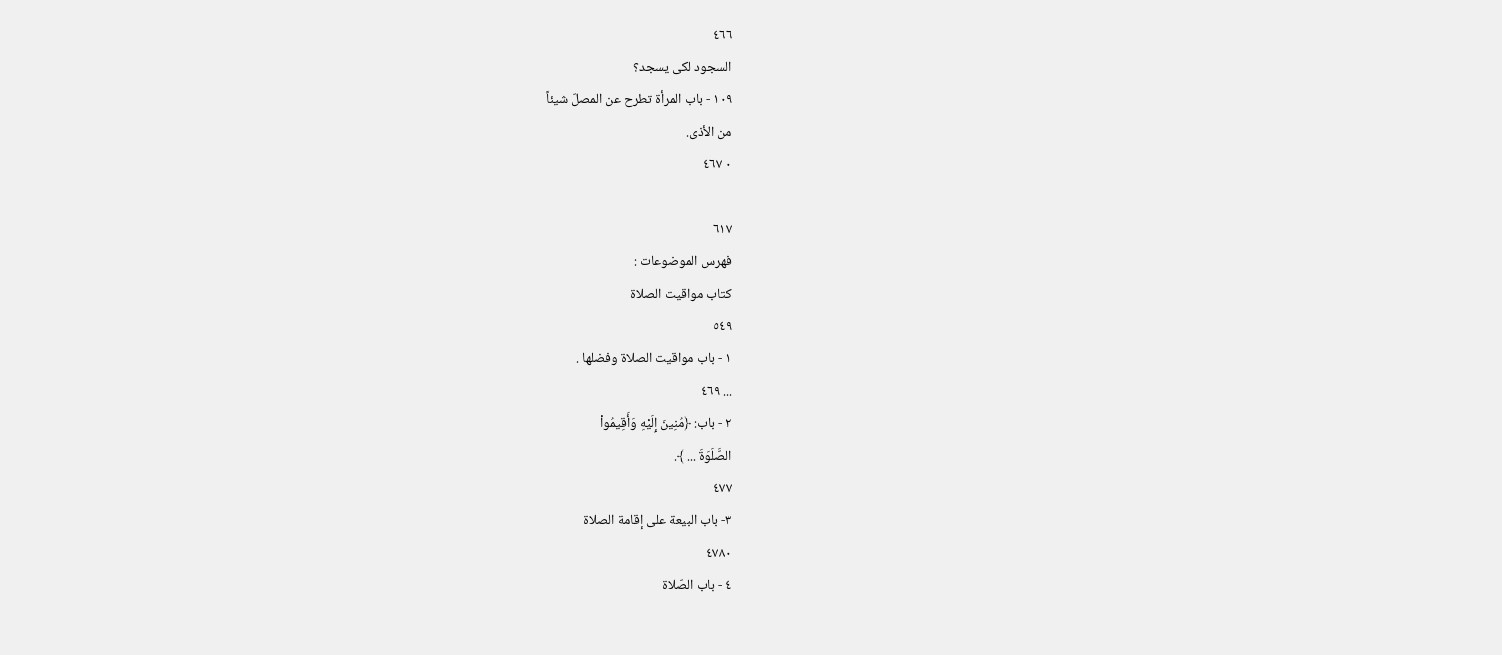٤٦٦
السجود لکی یسجد؟
١٠٩ - باب المرأة تطرح عن المصلّ شيئاً
من الأذى.
٠ ٤٦٧

٦١٧
فهرس الموضوعات :
كتاب مواقيت الصلاة
٥٤٩
١ - باب مواقيت الصلاة وفضلها .
... ٤٦٩
٢ - باب: ﴿مُنِينَ إِلَيْهِ وَأَقِيمُواْ
الصَّلَوَةَ ... ﴾.
٤٧٧
٣- باب البيعة على إقامة الصلاة
٤٧٨٠
٤ - باب الصّلاة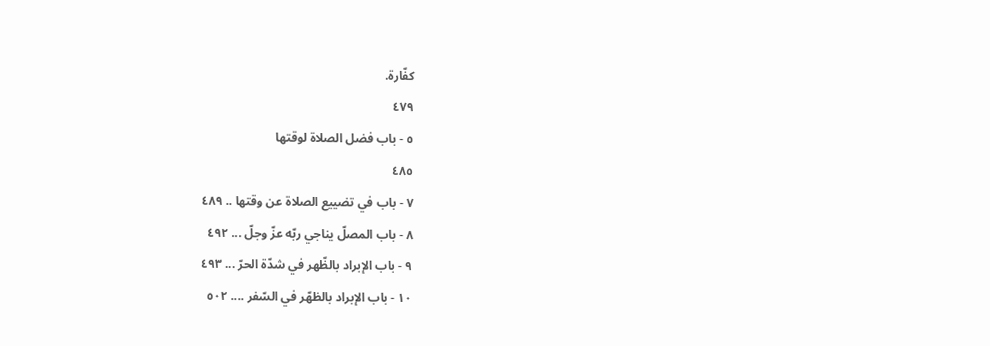كفّارة.
٤٧٩
٥ - باب فضل الصلاة لوقتها
٤٨٥
٧ - باب في تضييع الصلاة عن وقتها .. ٤٨٩
٨ - باب المصلّ يناجي ربّه عزّ وجلّ ... ٤٩٢
٩ - باب الإبراد بالظّهر في شدّة الحرّ ... ٤٩٣
١٠ - باب الإبراد بالظهّر في السّفر .... ٥٠٢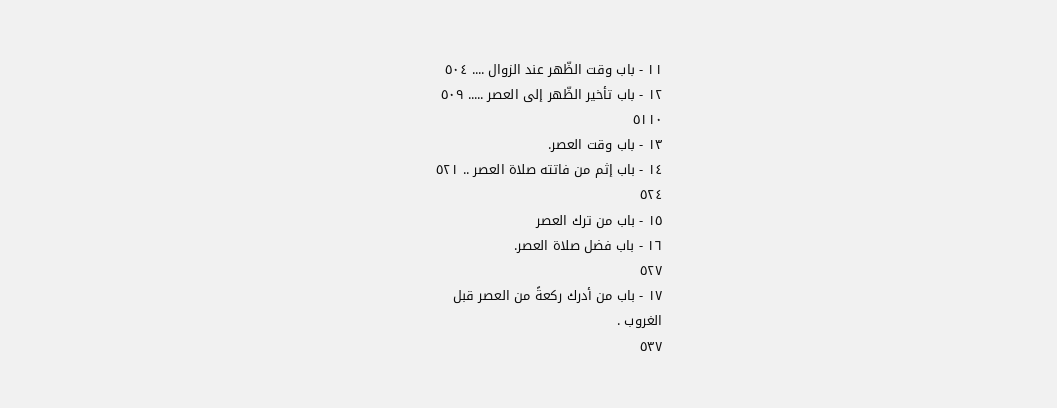١١ - باب وقت الظّهر عند الزوال .... ٥٠٤
١٢ - باب تأخير الظّهر إلى العصر ..... ٥٠٩
٥١١٠
١٣ - باب وقت العصر.
١٤ - باب إثم من فاتته صلاة العصر .. ٥٢١
٥٢٤
١٥ - باب من ترك العصر
١٦ - باب فضل صلاة العصر.
٥٢٧
١٧ - باب من أدرك ركعةً من العصر قبل
الغروب .
٥٣٧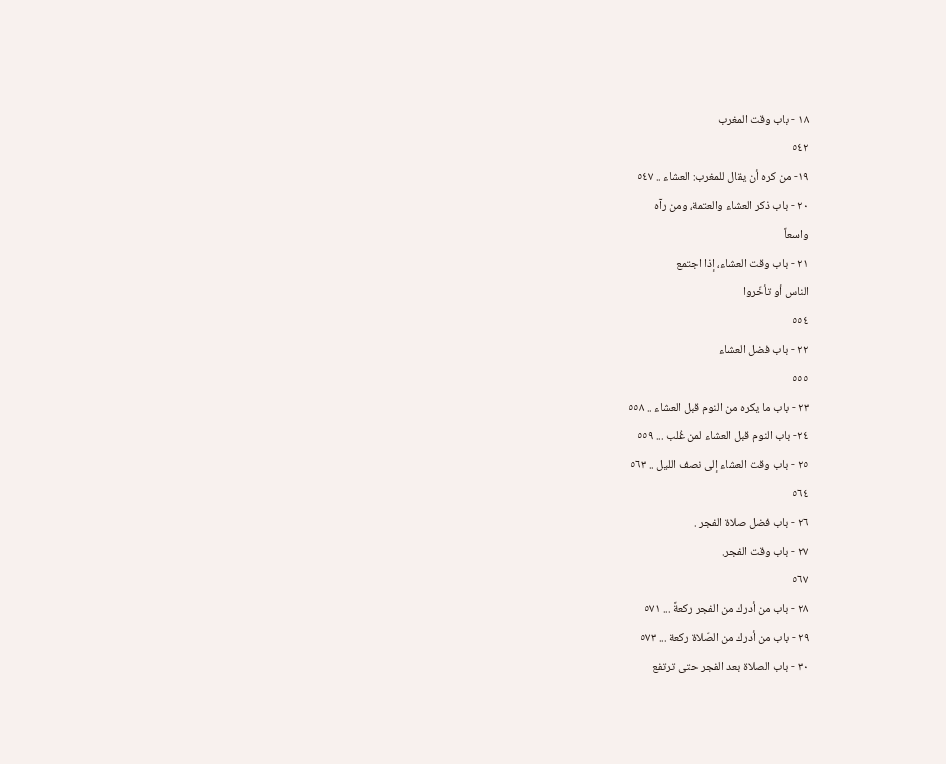١٨ - باب وقت المغرب
٥٤٢
١٩- من كره أن يقال للمغرب: العشاء .. ٥٤٧
٢٠ - باب ذکر العشاء والعتمة، ومن رآه
واسعاً
٢١ - باب وقت العشاء، إذا اجتمع
الناس أو تأخّروا
٥٥٤
٢٢ - باب فضل العشاء
٥٥٥
٢٣ - باب ما یکره من النوم قبل العشاء .. ٥٥٨
٢٤- باب النوم قبل العشاء لمن غُلب ... ٥٥٩
٢٥ - باب وقت العشاء إلى نصف الليل .. ٥٦٣
٥٦٤
٢٦ - باب فضل صلاة الفجر .
٢٧ - باب وقت الفجر.
٥٦٧
٢٨ - باب من أدرك من الفجر ركعةً ... ٥٧١
٢٩ - باب من أدرك من الصّلاة ركعة ... ٥٧٣
٣٠ - باب الصلاة بعد الفجر حتى ترتفع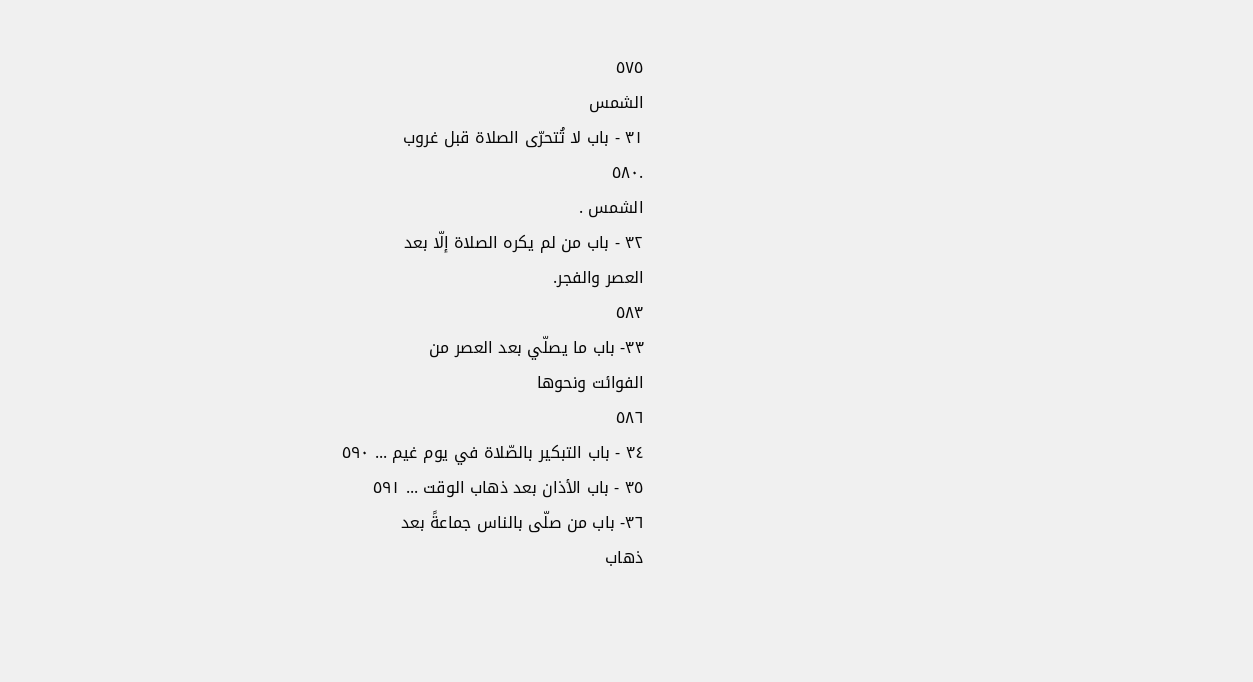٥٧٥
الشمس
٣١ - باب لا تُتحرّى الصلاة قبل غروب
.٥٨٠
الشمس .
٣٢ - باب من لم يكره الصلاة إلّا بعد
العصر والفجر.
٥٨٣
٣٣- باب ما يصلّي بعد العصر من
الفوائت ونحوها
٥٨٦
٣٤ - باب التبكير بالصّلاة في يوم غيم ... ٥٩٠
٣٥ - باب الأذان بعد ذهاب الوقت ... ٥٩١
٣٦- باب من صلّى بالناس جماعةً بعد
ذهاب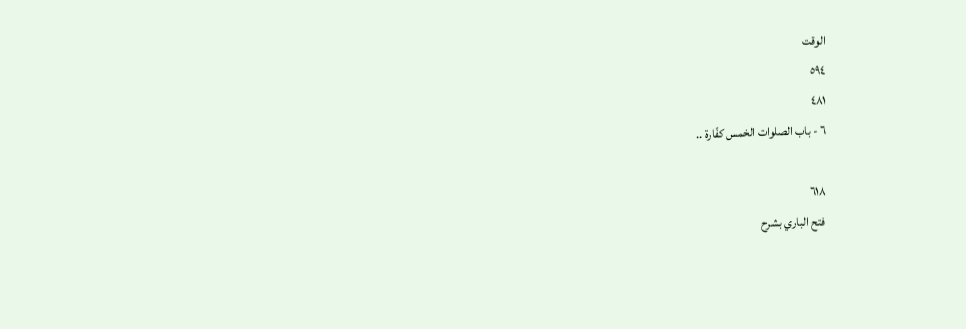الوقت
٥٩٤
٤٨١
٦ - باب الصلوات الخمس كفّارة ..

٦١٨
فتح الباري بشرح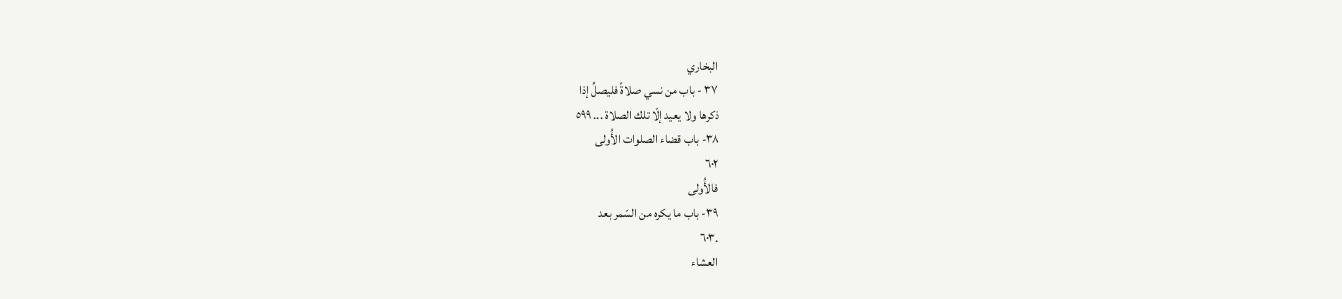البخاري
٣٧ - باب من نسي صلاةً فليصلِّ إذا
ذكرها ولا يعيد إلّا تلك الصلاة ... ٥٩٩
٣٨- باب قضاء الصلوات الأُولى
٦٠٢
فالأُولی
٣٩- باب ما يكره من السّمر بعد
.٦٠٣
العشاء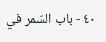٤٠ - باب السّمر في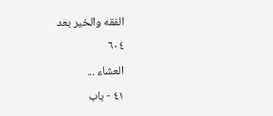الفقه والخیر بعد
٦٠٤
العشاء ...
٤١ - باب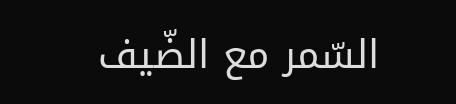السّمر مع الضّيف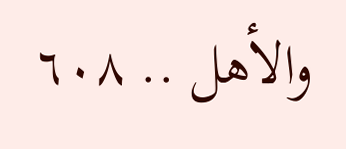والأهل .. ٦٠٨